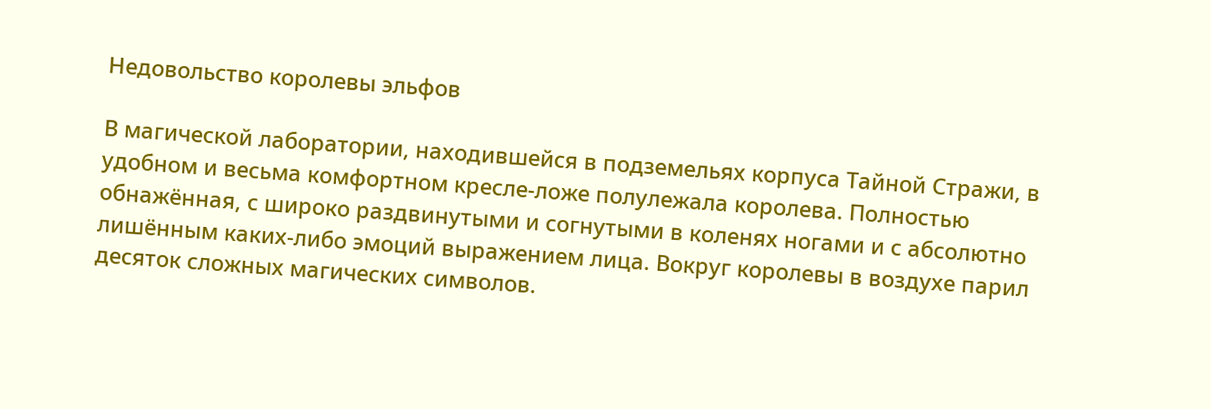Недовольство королевы эльфов

В магической лаборатории, находившейся в подземельях корпуса Тайной Стражи, в удобном и весьма комфортном кресле-ложе полулежала королева. Полностью обнажённая, с широко раздвинутыми и согнутыми в коленях ногами и с абсолютно лишённым каких-либо эмоций выражением лица. Вокруг королевы в воздухе парил десяток сложных магических символов.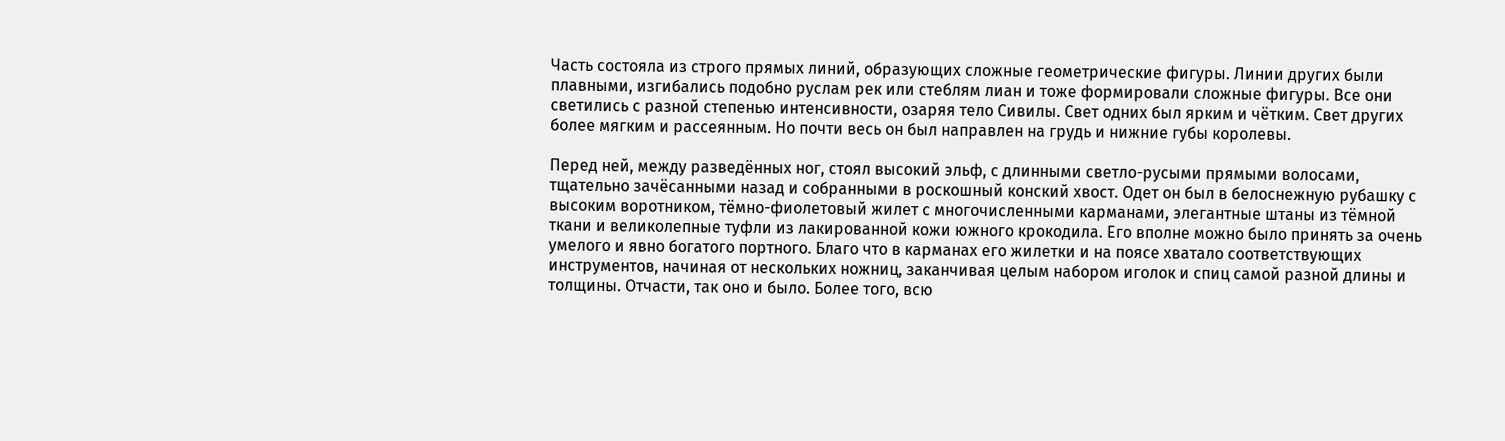Часть состояла из строго прямых линий, образующих сложные геометрические фигуры. Линии других были плавными, изгибались подобно руслам рек или стеблям лиан и тоже формировали сложные фигуры. Все они светились с разной степенью интенсивности, озаряя тело Сивилы. Свет одних был ярким и чётким. Свет других более мягким и рассеянным. Но почти весь он был направлен на грудь и нижние губы королевы.

Перед ней, между разведённых ног, стоял высокий эльф, с длинными светло-русыми прямыми волосами, тщательно зачёсанными назад и собранными в роскошный конский хвост. Одет он был в белоснежную рубашку с высоким воротником, тёмно-фиолетовый жилет с многочисленными карманами, элегантные штаны из тёмной ткани и великолепные туфли из лакированной кожи южного крокодила. Его вполне можно было принять за очень умелого и явно богатого портного. Благо что в карманах его жилетки и на поясе хватало соответствующих инструментов, начиная от нескольких ножниц, заканчивая целым набором иголок и спиц самой разной длины и толщины. Отчасти, так оно и было. Более того, всю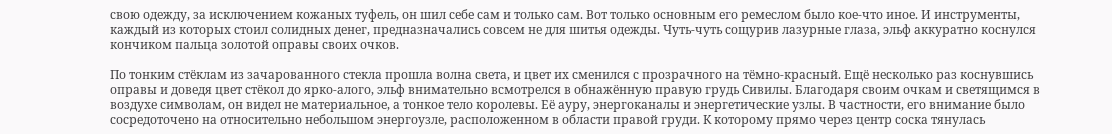свою одежду, за исключением кожаных туфель, он шил себе сам и только сам. Вот только основным его ремеслом было кое-что иное. И инструменты, каждый из которых стоил солидных денег, предназначались совсем не для шитья одежды. Чуть-чуть сощурив лазурные глаза, эльф аккуратно коснулся кончиком пальца золотой оправы своих очков.

По тонким стёклам из зачарованного стекла прошла волна света, и цвет их сменился с прозрачного на тёмно-красный. Ещё несколько раз коснувшись оправы и доведя цвет стёкол до ярко-алого, эльф внимательно всмотрелся в обнажённую правую грудь Сивилы. Благодаря своим очкам и светящимся в воздухе символам, он видел не материальное, а тонкое тело королевы. Её ауру, энергоканалы и энергетические узлы. В частности, его внимание было сосредоточено на относительно небольшом энергоузле, расположенном в области правой груди. К которому прямо через центр соска тянулась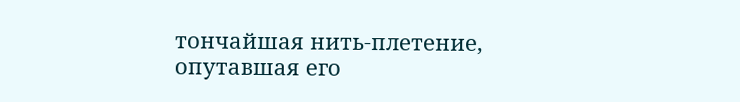тончайшая нить-плетение, опутавшая его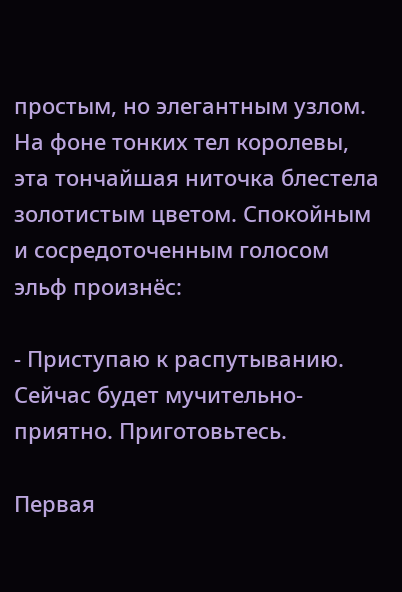простым, но элегантным узлом. На фоне тонких тел королевы, эта тончайшая ниточка блестела золотистым цветом. Спокойным и сосредоточенным голосом эльф произнёс:

- Приступаю к распутыванию. Сейчас будет мучительно-приятно. Приготовьтесь.

Первая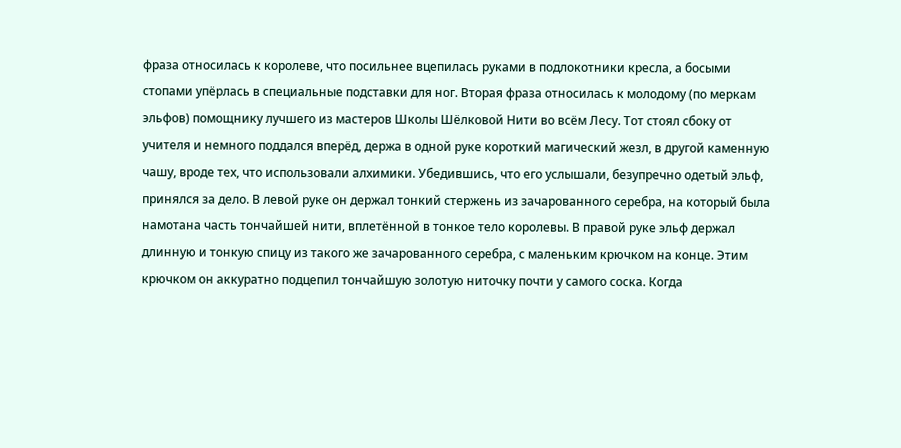фраза относилась к королеве, что посильнее вцепилась руками в подлокотники кресла, а босыми стопами упёрлась в специальные подставки для ног. Вторая фраза относилась к молодому (по меркам эльфов) помощнику лучшего из мастеров Школы Шёлковой Нити во всём Лесу. Тот стоял сбоку от учителя и немного поддался вперёд, держа в одной руке короткий магический жезл, в другой каменную чашу, вроде тех, что использовали алхимики. Убедившись, что его услышали, безупречно одетый эльф, принялся за дело. В левой руке он держал тонкий стержень из зачарованного серебра, на который была намотана часть тончайшей нити, вплетённой в тонкое тело королевы. В правой руке эльф держал длинную и тонкую спицу из такого же зачарованного серебра, с маленьким крючком на конце. Этим крючком он аккуратно подцепил тончайшую золотую ниточку почти у самого соска. Когда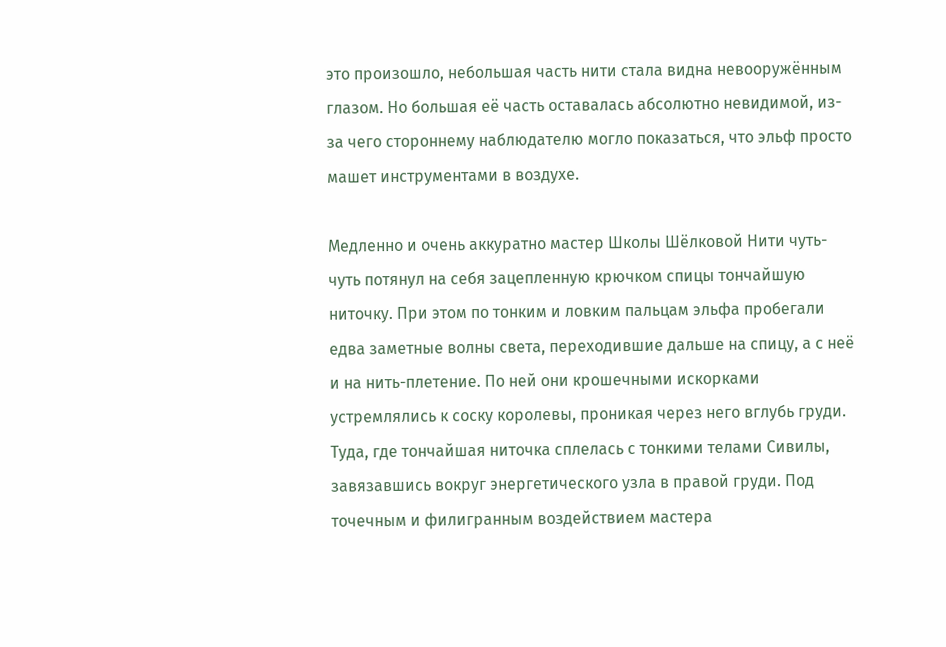это произошло, небольшая часть нити стала видна невооружённым глазом. Но большая её часть оставалась абсолютно невидимой, из-за чего стороннему наблюдателю могло показаться, что эльф просто машет инструментами в воздухе.

Медленно и очень аккуратно мастер Школы Шёлковой Нити чуть-чуть потянул на себя зацепленную крючком спицы тончайшую ниточку. При этом по тонким и ловким пальцам эльфа пробегали едва заметные волны света, переходившие дальше на спицу, а с неё и на нить-плетение. По ней они крошечными искорками устремлялись к соску королевы, проникая через него вглубь груди. Туда, где тончайшая ниточка сплелась с тонкими телами Сивилы, завязавшись вокруг энергетического узла в правой груди. Под точечным и филигранным воздействием мастера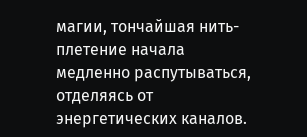магии, тончайшая нить-плетение начала медленно распутываться, отделяясь от энергетических каналов.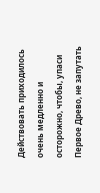Действовать приходилось очень медленно и осторожно, чтобы, упаси Первое Древо, не запутать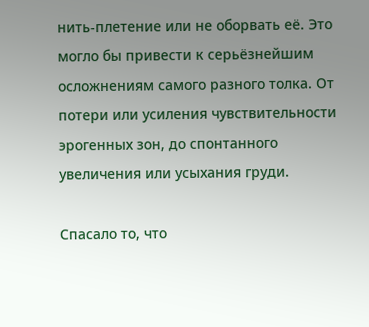нить-плетение или не оборвать её. Это могло бы привести к серьёзнейшим осложнениям самого разного толка. От потери или усиления чувствительности эрогенных зон, до спонтанного увеличения или усыхания груди.

Спасало то, что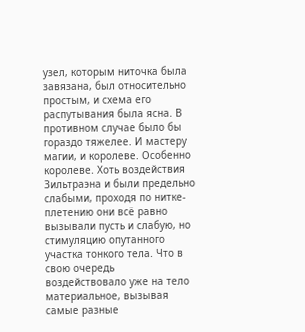узел, которым ниточка была завязана, был относительно простым, и схема его распутывания была ясна. В противном случае было бы гораздо тяжелее. И мастеру магии, и королеве. Особенно королеве. Хоть воздействия Зильтраэна и были предельно слабыми, проходя по нитке-плетению они всё равно вызывали пусть и слабую, но стимуляцию опутанного участка тонкого тела. Что в свою очередь воздействовало уже на тело материальное, вызывая самые разные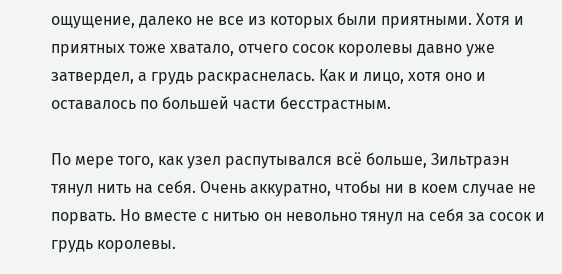ощущение, далеко не все из которых были приятными. Хотя и приятных тоже хватало, отчего сосок королевы давно уже затвердел, а грудь раскраснелась. Как и лицо, хотя оно и оставалось по большей части бесстрастным.

По мере того, как узел распутывался всё больше, Зильтраэн тянул нить на себя. Очень аккуратно, чтобы ни в коем случае не порвать. Но вместе с нитью он невольно тянул на себя за сосок и грудь королевы.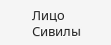Лицо Сивилы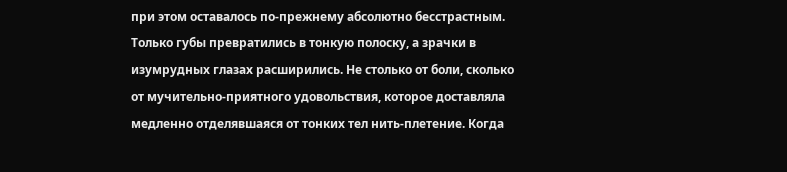при этом оставалось по-прежнему абсолютно бесстрастным. Только губы превратились в тонкую полоску, а зрачки в изумрудных глазах расширились. Не столько от боли, сколько от мучительно-приятного удовольствия, которое доставляла медленно отделявшаяся от тонких тел нить-плетение. Когда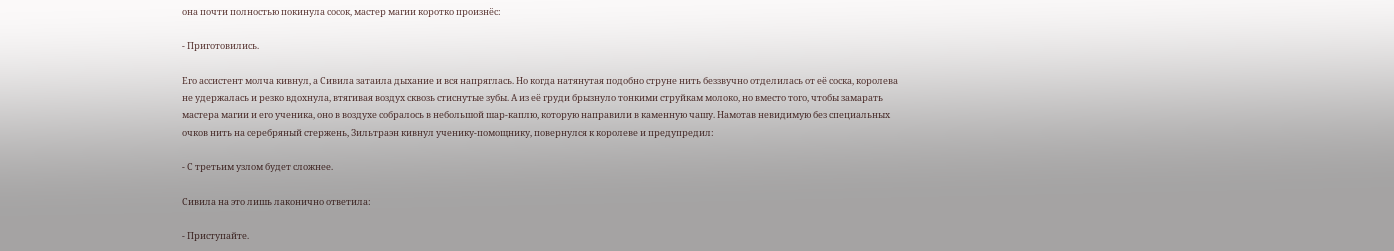она почти полностью покинула сосок, мастер магии коротко произнёс:

- Приготовились.

Его ассистент молча кивнул, а Сивила затаила дыхание и вся напряглась. Но когда натянутая подобно струне нить беззвучно отделилась от её соска, королева не удержалась и резко вдохнула, втягивая воздух сквозь стиснутые зубы. А из её груди брызнуло тонкими струйкам молоко, но вместо того, чтобы замарать мастера магии и его ученика, оно в воздухе собралось в небольшой шар-каплю, которую направили в каменную чашу. Намотав невидимую без специальных очков нить на серебряный стержень, Зильтраэн кивнул ученику-помощнику, повернулся к королеве и предупредил:

- С третьим узлом будет сложнее.

Сивила на это лишь лаконично ответила:

- Приступайте.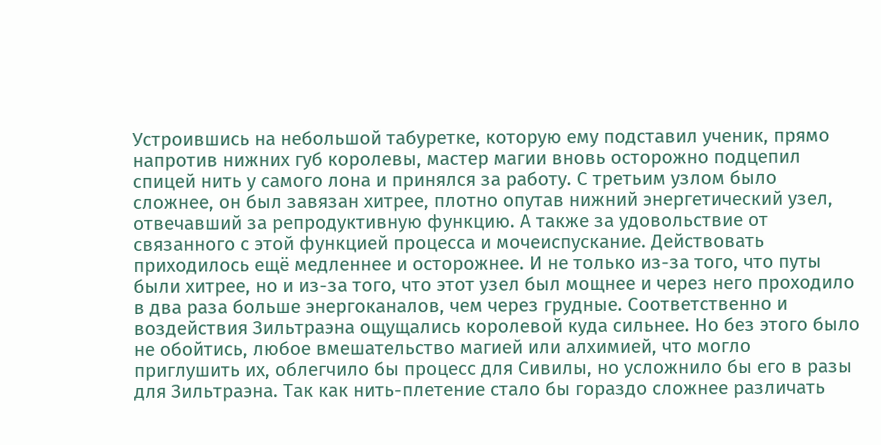Устроившись на небольшой табуретке, которую ему подставил ученик, прямо напротив нижних губ королевы, мастер магии вновь осторожно подцепил спицей нить у самого лона и принялся за работу. С третьим узлом было сложнее, он был завязан хитрее, плотно опутав нижний энергетический узел, отвечавший за репродуктивную функцию. А также за удовольствие от связанного с этой функцией процесса и мочеиспускание. Действовать приходилось ещё медленнее и осторожнее. И не только из-за того, что путы были хитрее, но и из-за того, что этот узел был мощнее и через него проходило в два раза больше энергоканалов, чем через грудные. Соответственно и воздействия Зильтраэна ощущались королевой куда сильнее. Но без этого было не обойтись, любое вмешательство магией или алхимией, что могло приглушить их, облегчило бы процесс для Сивилы, но усложнило бы его в разы для Зильтраэна. Так как нить-плетение стало бы гораздо сложнее различать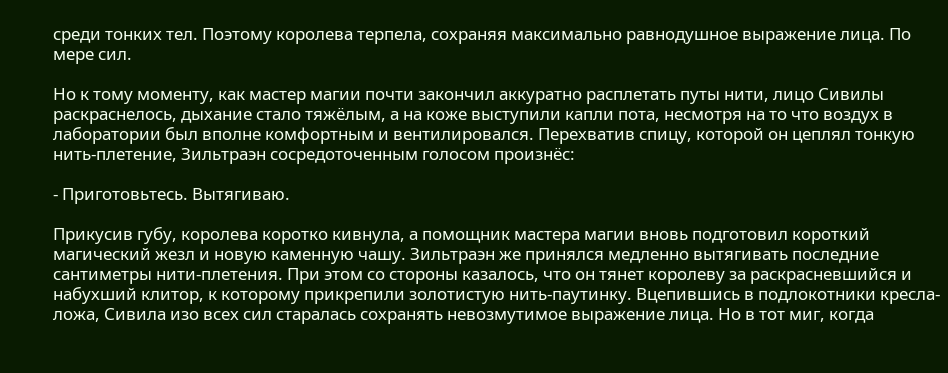среди тонких тел. Поэтому королева терпела, сохраняя максимально равнодушное выражение лица. По мере сил.

Но к тому моменту, как мастер магии почти закончил аккуратно расплетать путы нити, лицо Сивилы раскраснелось, дыхание стало тяжёлым, а на коже выступили капли пота, несмотря на то что воздух в лаборатории был вполне комфортным и вентилировался. Перехватив спицу, которой он цеплял тонкую нить-плетение, Зильтраэн сосредоточенным голосом произнёс:

- Приготовьтесь. Вытягиваю.

Прикусив губу, королева коротко кивнула, а помощник мастера магии вновь подготовил короткий магический жезл и новую каменную чашу. Зильтраэн же принялся медленно вытягивать последние сантиметры нити-плетения. При этом со стороны казалось, что он тянет королеву за раскрасневшийся и набухший клитор, к которому прикрепили золотистую нить-паутинку. Вцепившись в подлокотники кресла-ложа, Сивила изо всех сил старалась сохранять невозмутимое выражение лица. Но в тот миг, когда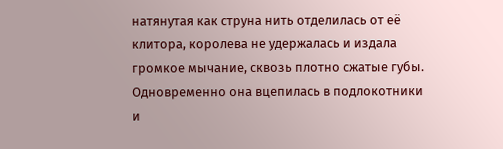натянутая как струна нить отделилась от её клитора, королева не удержалась и издала громкое мычание, сквозь плотно сжатые губы. Одновременно она вцепилась в подлокотники и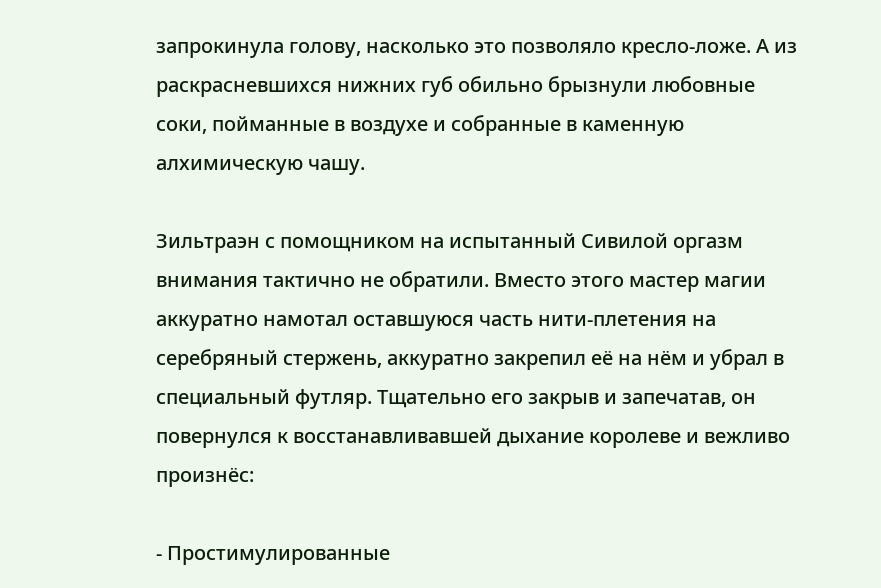запрокинула голову, насколько это позволяло кресло-ложе. А из раскрасневшихся нижних губ обильно брызнули любовные соки, пойманные в воздухе и собранные в каменную алхимическую чашу.

Зильтраэн с помощником на испытанный Сивилой оргазм внимания тактично не обратили. Вместо этого мастер магии аккуратно намотал оставшуюся часть нити-плетения на серебряный стержень, аккуратно закрепил её на нём и убрал в специальный футляр. Тщательно его закрыв и запечатав, он повернулся к восстанавливавшей дыхание королеве и вежливо произнёс:

- Простимулированные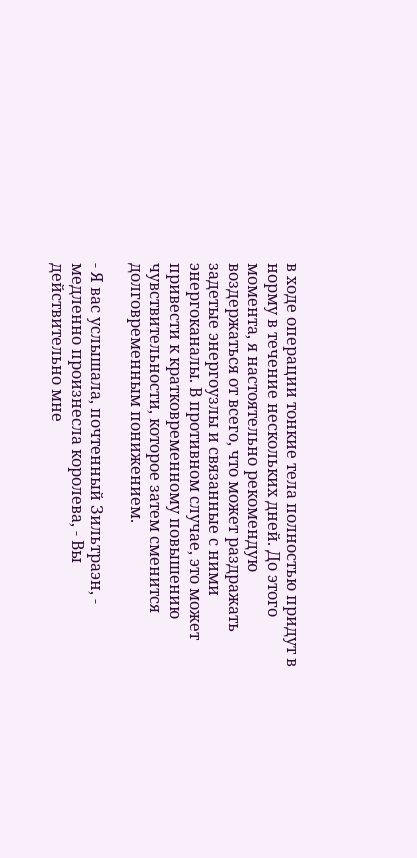в ходе операции тонкие тела полностью придут в норму в течение нескольких дней. До этого момента, я настоятельно рекомендую воздержаться от всего, что может раздражать задетые энергоузлы и связанные с ними энергоканалы. В противном случае, это может привести к кратковременному повышению чувствительности, которое затем сменится долговременным понижением.

- Я вас услышала, почтенный Зильтраэн, - медленно произнесла королева, - Вы действительно мне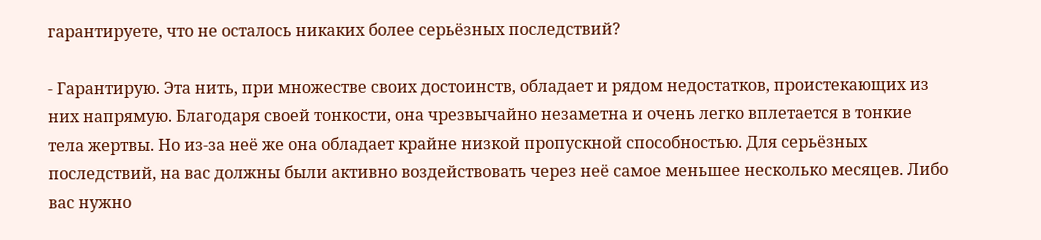гарантируете, что не осталось никаких более серьёзных последствий?

- Гарантирую. Эта нить, при множестве своих достоинств, обладает и рядом недостатков, проистекающих из них напрямую. Благодаря своей тонкости, она чрезвычайно незаметна и очень легко вплетается в тонкие тела жертвы. Но из-за неё же она обладает крайне низкой пропускной способностью. Для серьёзных последствий, на вас должны были активно воздействовать через неё самое меньшее несколько месяцев. Либо вас нужно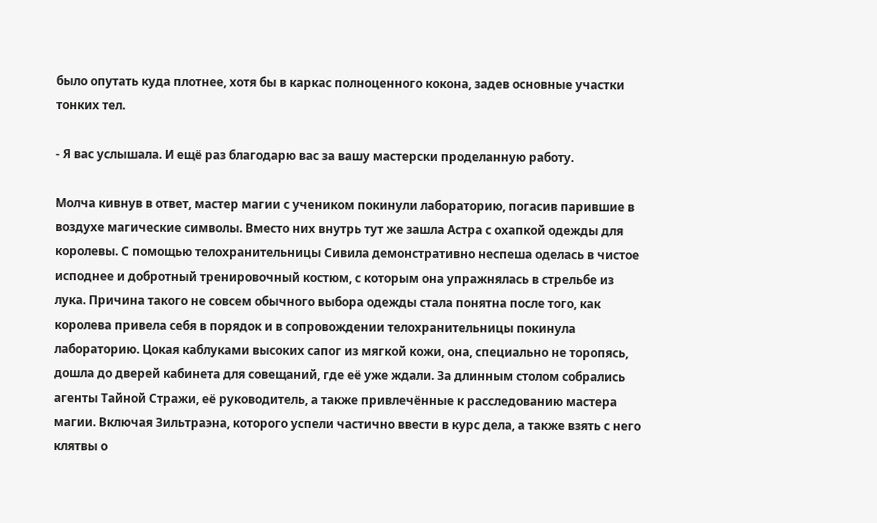было опутать куда плотнее, хотя бы в каркас полноценного кокона, задев основные участки тонких тел.

- Я вас услышала. И ещё раз благодарю вас за вашу мастерски проделанную работу.

Молча кивнув в ответ, мастер магии с учеником покинули лабораторию, погасив парившие в воздухе магические символы. Вместо них внутрь тут же зашла Астра с охапкой одежды для королевы. С помощью телохранительницы Сивила демонстративно неспеша оделась в чистое исподнее и добротный тренировочный костюм, с которым она упражнялась в стрельбе из лука. Причина такого не совсем обычного выбора одежды стала понятна после того, как королева привела себя в порядок и в сопровождении телохранительницы покинула лабораторию. Цокая каблуками высоких сапог из мягкой кожи, она, специально не торопясь, дошла до дверей кабинета для совещаний, где её уже ждали. За длинным столом собрались агенты Тайной Стражи, её руководитель, а также привлечённые к расследованию мастера магии. Включая Зильтраэна, которого успели частично ввести в курс дела, а также взять с него клятвы о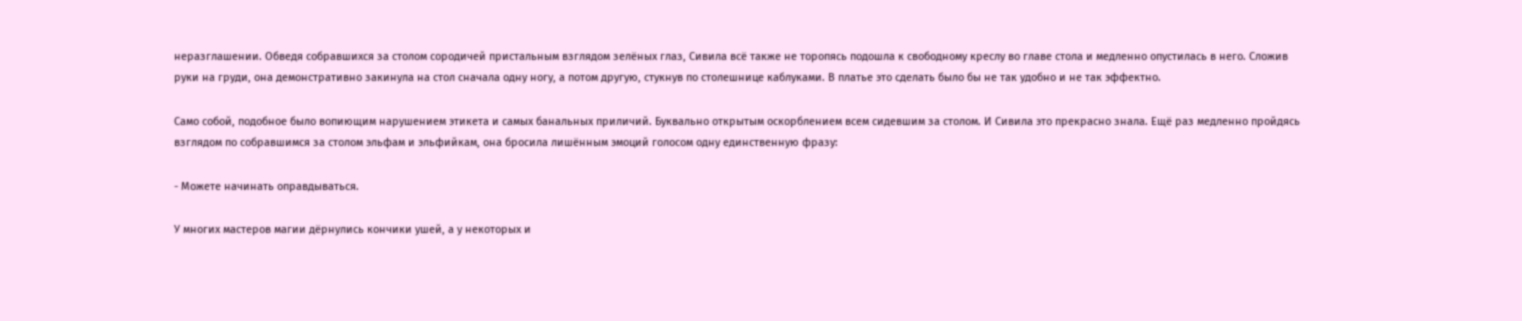неразглашении. Обведя собравшихся за столом сородичей пристальным взглядом зелёных глаз, Сивила всё также не торопясь подошла к свободному креслу во главе стола и медленно опустилась в него. Сложив руки на груди, она демонстративно закинула на стол сначала одну ногу, а потом другую, стукнув по столешнице каблуками. В платье это сделать было бы не так удобно и не так эффектно.

Само собой, подобное было вопиющим нарушением этикета и самых банальных приличий. Буквально открытым оскорблением всем сидевшим за столом. И Сивила это прекрасно знала. Ещё раз медленно пройдясь взглядом по собравшимся за столом эльфам и эльфийкам, она бросила лишённым эмоций голосом одну единственную фразу:

- Можете начинать оправдываться.

У многих мастеров магии дёрнулись кончики ушей, а у некоторых и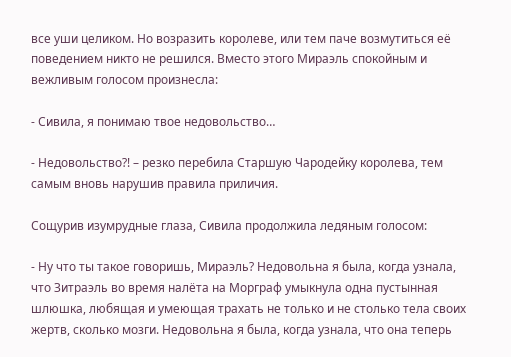все уши целиком. Но возразить королеве, или тем паче возмутиться её поведением никто не решился. Вместо этого Мираэль спокойным и вежливым голосом произнесла:

- Сивила, я понимаю твое недовольство…

- Недовольство?! – резко перебила Старшую Чародейку королева, тем самым вновь нарушив правила приличия.

Сощурив изумрудные глаза, Сивила продолжила ледяным голосом:

- Ну что ты такое говоришь, Мираэль? Недовольна я была, когда узнала, что Зитраэль во время налёта на Морграф умыкнула одна пустынная шлюшка, любящая и умеющая трахать не только и не столько тела своих жертв, сколько мозги. Недовольна я была, когда узнала, что она теперь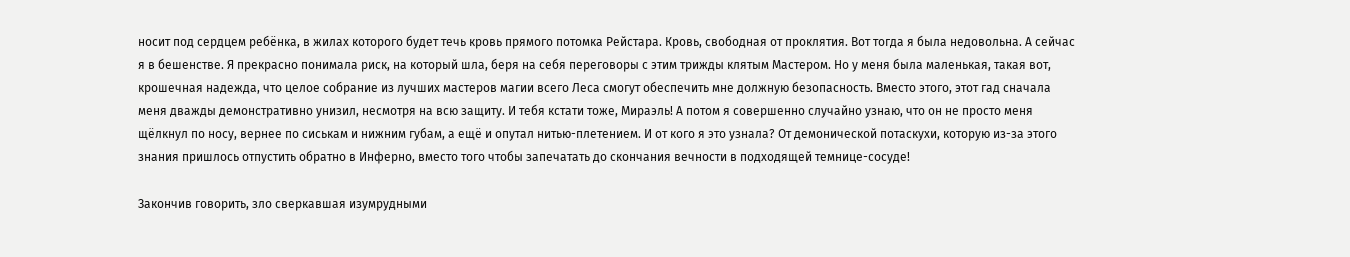носит под сердцем ребёнка, в жилах которого будет течь кровь прямого потомка Рейстара. Кровь, свободная от проклятия. Вот тогда я была недовольна. А сейчас я в бешенстве. Я прекрасно понимала риск, на который шла, беря на себя переговоры с этим трижды клятым Мастером. Но у меня была маленькая, такая вот, крошечная надежда, что целое собрание из лучших мастеров магии всего Леса смогут обеспечить мне должную безопасность. Вместо этого, этот гад сначала меня дважды демонстративно унизил, несмотря на всю защиту. И тебя кстати тоже, Мираэль! А потом я совершенно случайно узнаю, что он не просто меня щёлкнул по носу, вернее по сиськам и нижним губам, а ещё и опутал нитью-плетением. И от кого я это узнала? От демонической потаскухи, которую из-за этого знания пришлось отпустить обратно в Инферно, вместо того чтобы запечатать до скончания вечности в подходящей темнице-сосуде!

Закончив говорить, зло сверкавшая изумрудными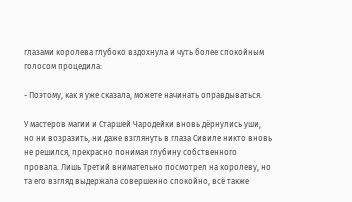глазами королева глубоко вздохнула и чуть более спокойным голосом процедила:

- Поэтому, как я уже сказала, можете начинать оправдываться.

У мастеров магии и Старшей Чародейки вновь дёрнулись уши, но ни возразить, ни даже взглянуть в глаза Сивиле никто вновь не решился, прекрасно понимая глубину собственного провала. Лишь Третий внимательно посмотрел на королеву, но та его взгляд выдержала совершенно спокойно, всё также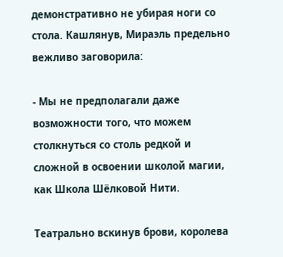демонстративно не убирая ноги со стола. Кашлянув, Мираэль предельно вежливо заговорила:

- Мы не предполагали даже возможности того, что можем столкнуться со столь редкой и сложной в освоении школой магии, как Школа Шёлковой Нити.

Театрально вскинув брови, королева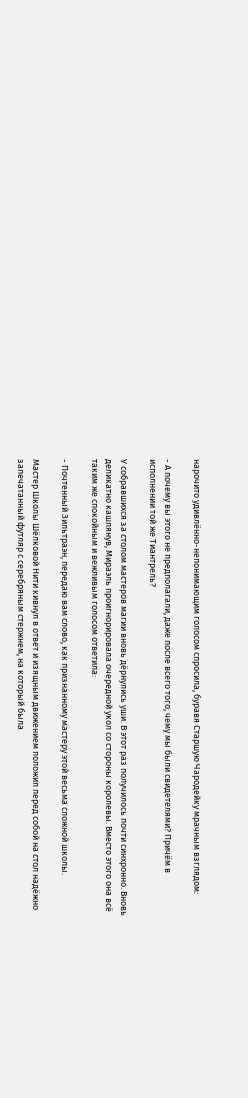нарочито удивлённо-непонимающим голосом спросила, буравя Старшую Чародейку мрачным взглядом:

- А почему вы этого не предполагали, даже после всего того, чему мы были свидетелями? Причём в исполнении той же Тиантрель?

У собравшихся за столом мастеров магии вновь дёрнулись уши. В этот раз получилось почти синхронно. Вновь деликатно кашлянув, Мираэль проигнорировала очередной укол со стороны королевы. Вместо этого она всё таким же спокойным и вежливым голосом ответила:

- Почтенный Зильтраэн, передаю вам слово, как признанному мастеру этой весьма сложной школы.

Мастер Школы Шёлковой Нити кивнул в ответ и изящным движением положил перед собой на стол надёжно запечатанный футляр с серебряным стержнем, на который была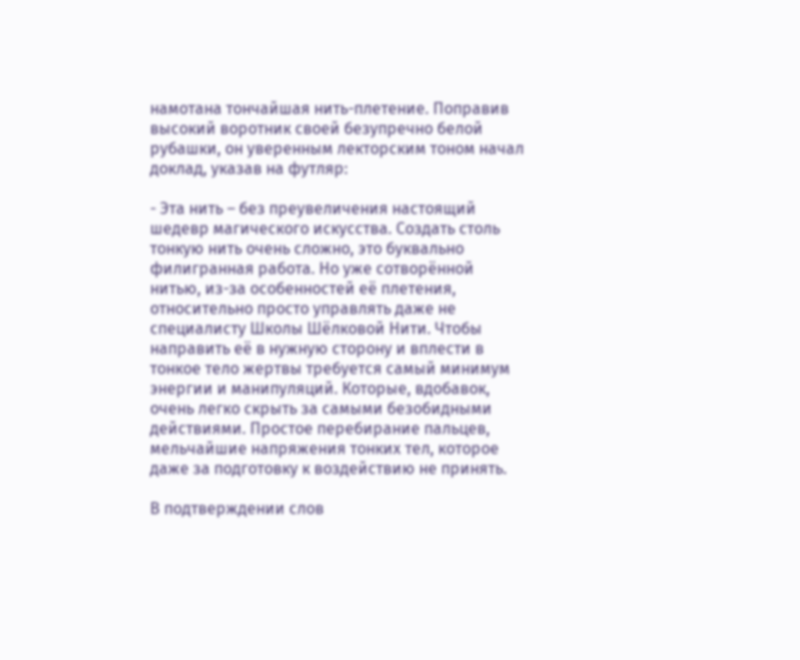намотана тончайшая нить-плетение. Поправив высокий воротник своей безупречно белой рубашки, он уверенным лекторским тоном начал доклад, указав на футляр:

- Эта нить – без преувеличения настоящий шедевр магического искусства. Создать столь тонкую нить очень сложно, это буквально филигранная работа. Но уже сотворённой нитью, из-за особенностей её плетения, относительно просто управлять даже не специалисту Школы Шёлковой Нити. Чтобы направить её в нужную сторону и вплести в тонкое тело жертвы требуется самый минимум энергии и манипуляций. Которые, вдобавок, очень легко скрыть за самыми безобидными действиями. Простое перебирание пальцев, мельчайшие напряжения тонких тел, которое даже за подготовку к воздействию не принять.

В подтверждении слов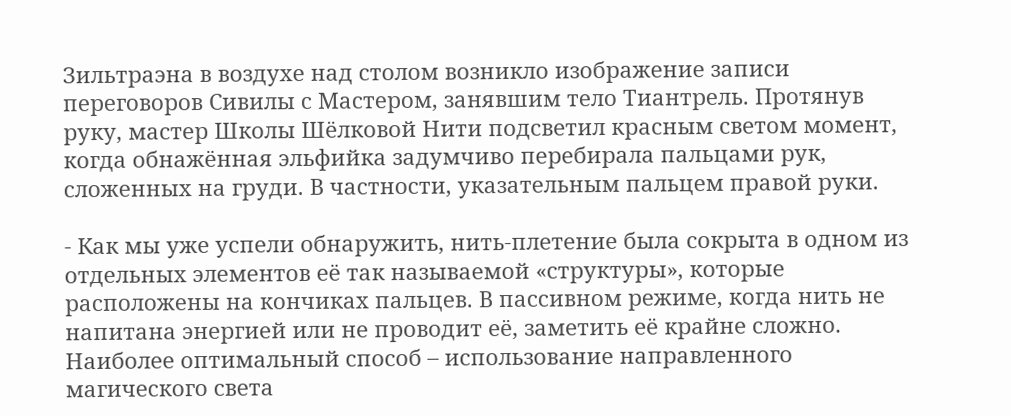Зильтраэна в воздухе над столом возникло изображение записи переговоров Сивилы с Мастером, занявшим тело Тиантрель. Протянув руку, мастер Школы Шёлковой Нити подсветил красным светом момент, когда обнажённая эльфийка задумчиво перебирала пальцами рук, сложенных на груди. В частности, указательным пальцем правой руки.

- Как мы уже успели обнаружить, нить-плетение была сокрыта в одном из отдельных элементов её так называемой «структуры», которые расположены на кончиках пальцев. В пассивном режиме, когда нить не напитана энергией или не проводит её, заметить её крайне сложно. Наиболее оптимальный способ – использование направленного магического света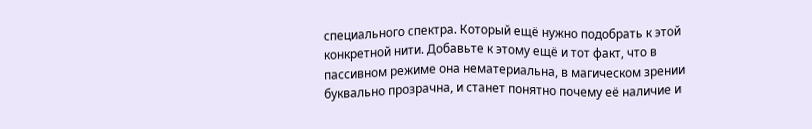специального спектра. Который ещё нужно подобрать к этой конкретной нити. Добавьте к этому ещё и тот факт, что в пассивном режиме она нематериальна, в магическом зрении буквально прозрачна, и станет понятно почему её наличие и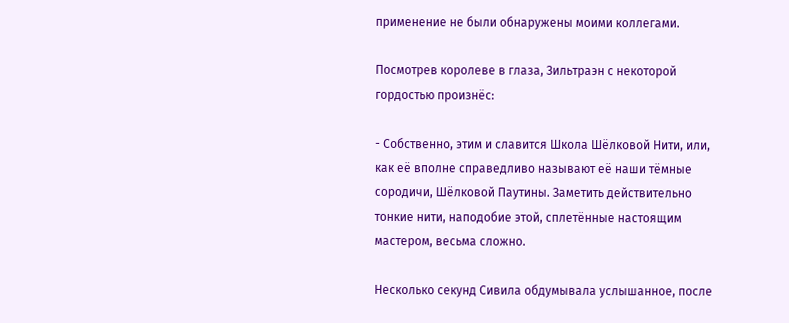применение не были обнаружены моими коллегами.

Посмотрев королеве в глаза, Зильтраэн с некоторой гордостью произнёс:

- Собственно, этим и славится Школа Шёлковой Нити, или, как её вполне справедливо называют её наши тёмные сородичи, Шёлковой Паутины. Заметить действительно тонкие нити, наподобие этой, сплетённые настоящим мастером, весьма сложно.

Несколько секунд Сивила обдумывала услышанное, после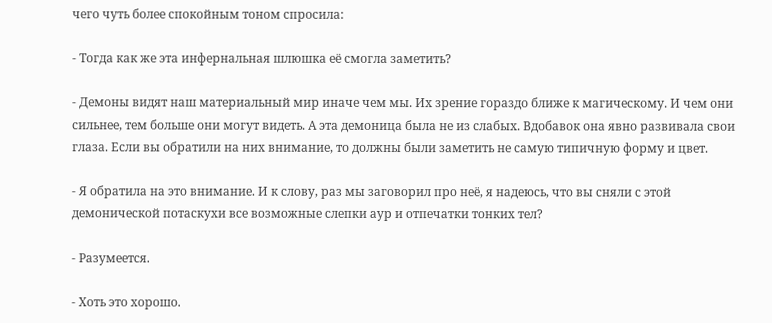чего чуть более спокойным тоном спросила:

- Тогда как же эта инфернальная шлюшка её смогла заметить?

- Демоны видят наш материальный мир иначе чем мы. Их зрение гораздо ближе к магическому. И чем они сильнее, тем больше они могут видеть. А эта демоница была не из слабых. Вдобавок она явно развивала свои глаза. Если вы обратили на них внимание, то должны были заметить не самую типичную форму и цвет.

- Я обратила на это внимание. И к слову, раз мы заговорил про неё, я надеюсь, что вы сняли с этой демонической потаскухи все возможные слепки аур и отпечатки тонких тел?

- Разумеется.

- Хоть это хорошо.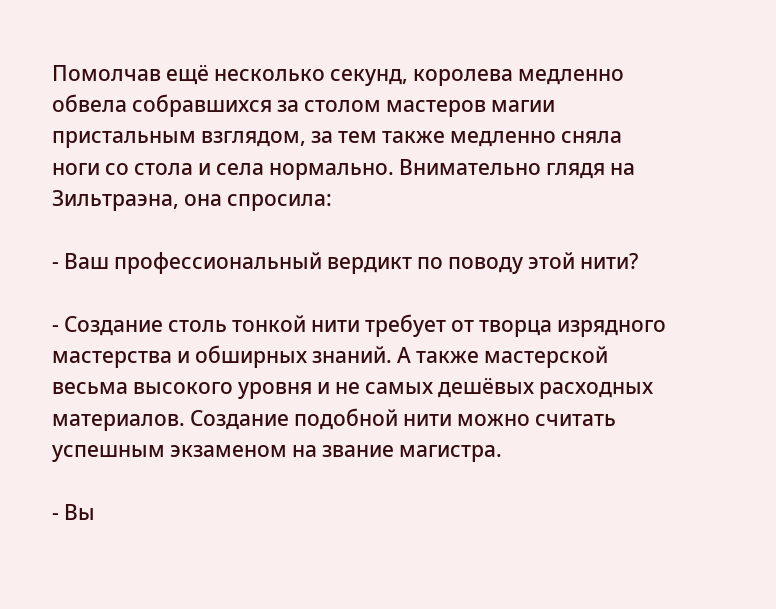Помолчав ещё несколько секунд, королева медленно обвела собравшихся за столом мастеров магии пристальным взглядом, за тем также медленно сняла ноги со стола и села нормально. Внимательно глядя на Зильтраэна, она спросила:

- Ваш профессиональный вердикт по поводу этой нити?

- Создание столь тонкой нити требует от творца изрядного мастерства и обширных знаний. А также мастерской весьма высокого уровня и не самых дешёвых расходных материалов. Создание подобной нити можно считать успешным экзаменом на звание магистра.

- Вы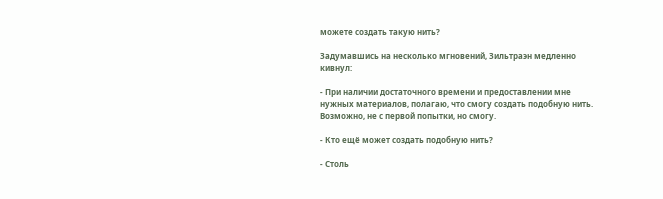можете создать такую нить?

Задумавшись на несколько мгновений, Зильтраэн медленно кивнул:

- При наличии достаточного времени и предоставлении мне нужных материалов, полагаю, что смогу создать подобную нить. Возможно, не с первой попытки, но смогу.

- Кто ещё может создать подобную нить?

- Столь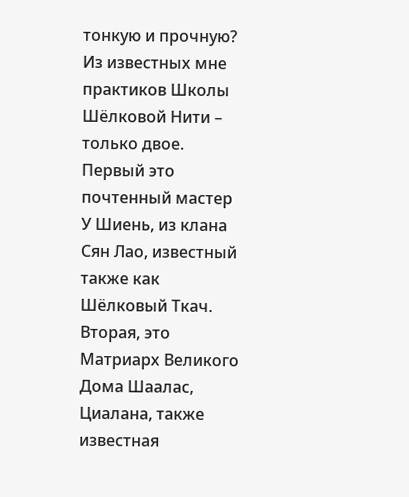тонкую и прочную? Из известных мне практиков Школы Шёлковой Нити – только двое. Первый это почтенный мастер У Шиень, из клана Сян Лао, известный также как Шёлковый Ткач. Вторая, это Матриарх Великого Дома Шаалас, Циалана, также известная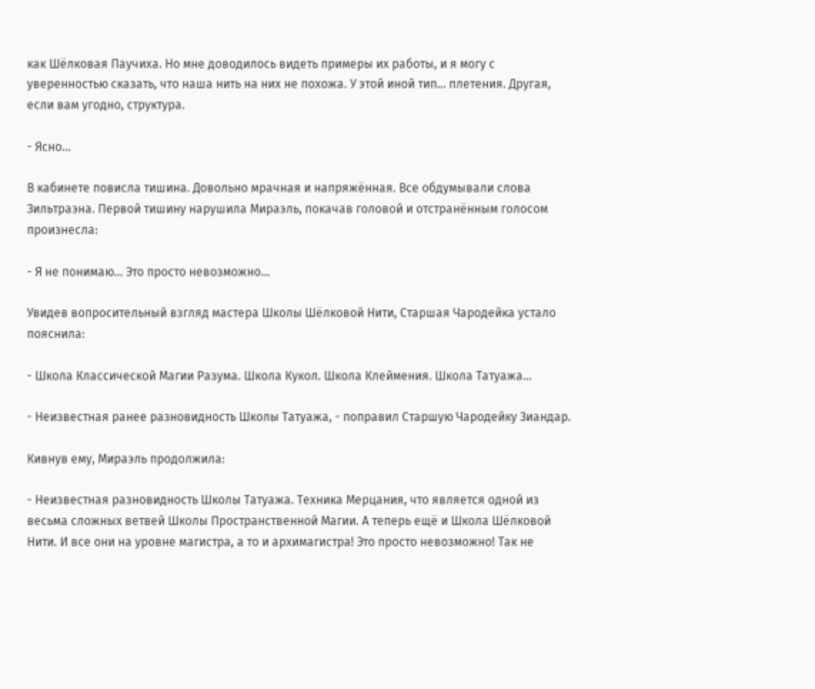как Шёлковая Паучиха. Но мне доводилось видеть примеры их работы, и я могу с уверенностью сказать, что наша нить на них не похожа. У этой иной тип… плетения. Другая, если вам угодно, структура.

- Ясно…

В кабинете повисла тишина. Довольно мрачная и напряжённая. Все обдумывали слова Зильтраэна. Первой тишину нарушила Мираэль, покачав головой и отстранённым голосом произнесла:

- Я не понимаю… Это просто невозможно…

Увидев вопросительный взгляд мастера Школы Шёлковой Нити, Старшая Чародейка устало пояснила:

- Школа Классической Магии Разума. Школа Кукол. Школа Клеймения. Школа Татуажа…

- Неизвестная ранее разновидность Школы Татуажа, - поправил Старшую Чародейку Зиандар.

Кивнув ему, Мираэль продолжила:

- Неизвестная разновидность Школы Татуажа. Техника Мерцания, что является одной из весьма сложных ветвей Школы Пространственной Магии. А теперь ещё и Школа Шёлковой Нити. И все они на уровне магистра, а то и архимагистра! Это просто невозможно! Так не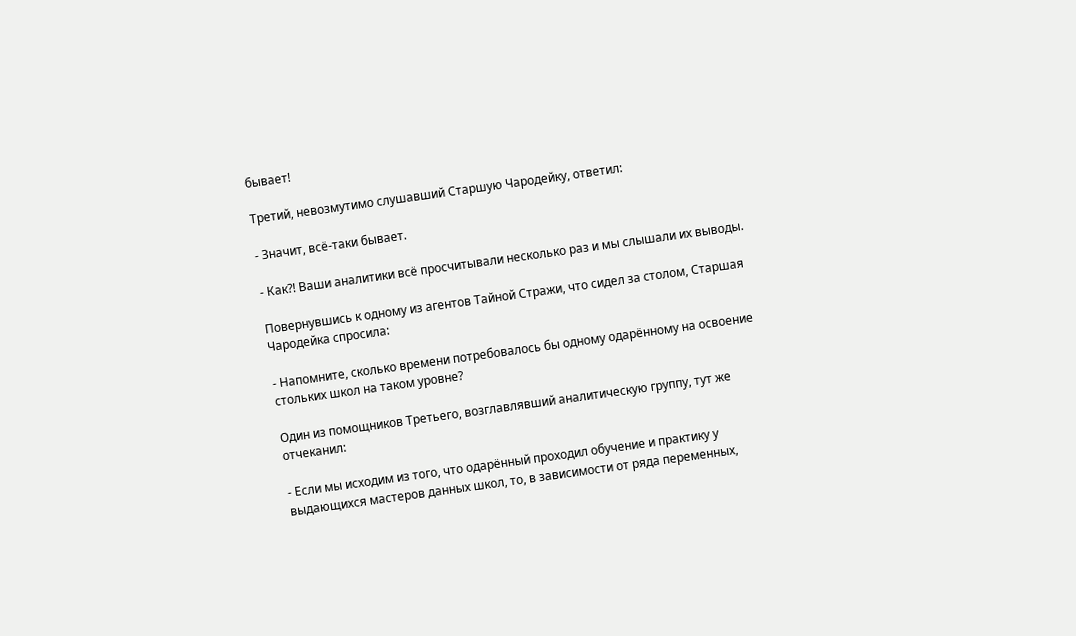бывает!

Третий, невозмутимо слушавший Старшую Чародейку, ответил:

- Значит, всё-таки бывает.

- Как?! Ваши аналитики всё просчитывали несколько раз и мы слышали их выводы.

Повернувшись к одному из агентов Тайной Стражи, что сидел за столом, Старшая Чародейка спросила:

- Напомните, сколько времени потребовалось бы одному одарённому на освоение стольких школ на таком уровне?

Один из помощников Третьего, возглавлявший аналитическую группу, тут же отчеканил:

- Если мы исходим из того, что одарённый проходил обучение и практику у выдающихся мастеров данных школ, то, в зависимости от ряда переменных,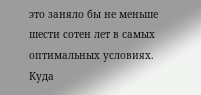это заняло бы не меньше шести сотен лет в самых оптимальных условиях. Куда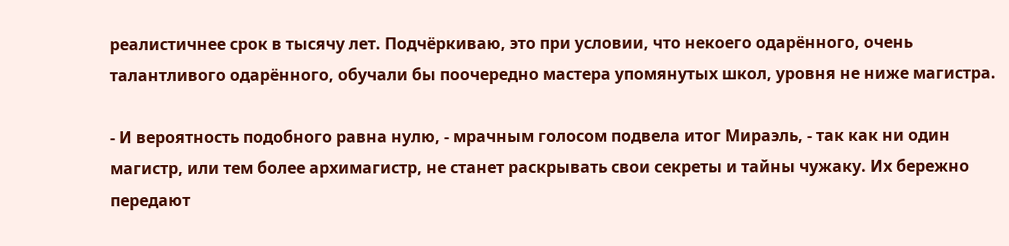реалистичнее срок в тысячу лет. Подчёркиваю, это при условии, что некоего одарённого, очень талантливого одарённого, обучали бы поочередно мастера упомянутых школ, уровня не ниже магистра.

- И вероятность подобного равна нулю, - мрачным голосом подвела итог Мираэль, - так как ни один магистр, или тем более архимагистр, не станет раскрывать свои секреты и тайны чужаку. Их бережно передают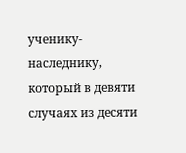ученику-наследнику, который в девяти случаях из десяти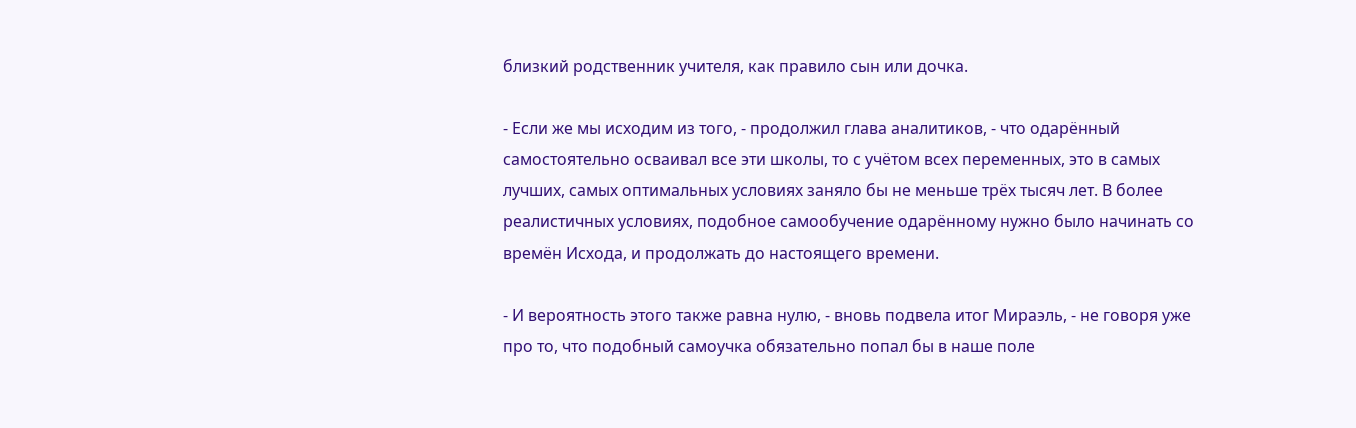близкий родственник учителя, как правило сын или дочка.

- Если же мы исходим из того, - продолжил глава аналитиков, - что одарённый самостоятельно осваивал все эти школы, то с учётом всех переменных, это в самых лучших, самых оптимальных условиях заняло бы не меньше трёх тысяч лет. В более реалистичных условиях, подобное самообучение одарённому нужно было начинать со времён Исхода, и продолжать до настоящего времени.

- И вероятность этого также равна нулю, - вновь подвела итог Мираэль, - не говоря уже про то, что подобный самоучка обязательно попал бы в наше поле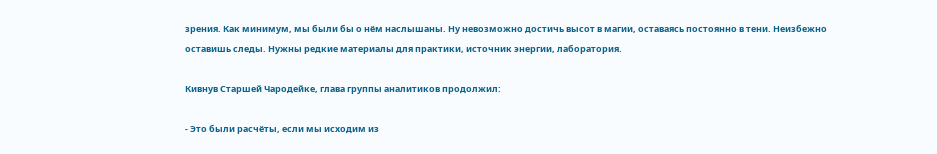зрения. Как минимум, мы были бы о нём наслышаны. Ну невозможно достичь высот в магии, оставаясь постоянно в тени. Неизбежно оставишь следы. Нужны редкие материалы для практики, источник энергии, лаборатория.

Кивнув Старшей Чародейке, глава группы аналитиков продолжил:

- Это были расчёты, если мы исходим из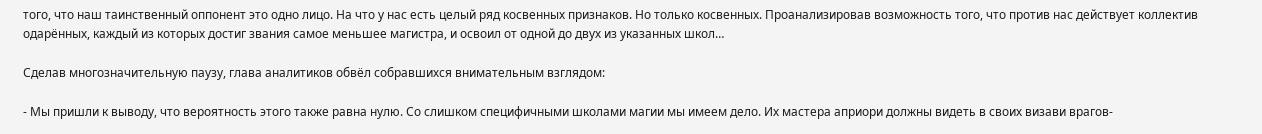того, что наш таинственный оппонент это одно лицо. На что у нас есть целый ряд косвенных признаков. Но только косвенных. Проанализировав возможность того, что против нас действует коллектив одарённых, каждый из которых достиг звания самое меньшее магистра, и освоил от одной до двух из указанных школ…

Сделав многозначительную паузу, глава аналитиков обвёл собравшихся внимательным взглядом:

- Мы пришли к выводу, что вероятность этого также равна нулю. Со слишком специфичными школами магии мы имеем дело. Их мастера априори должны видеть в своих визави врагов-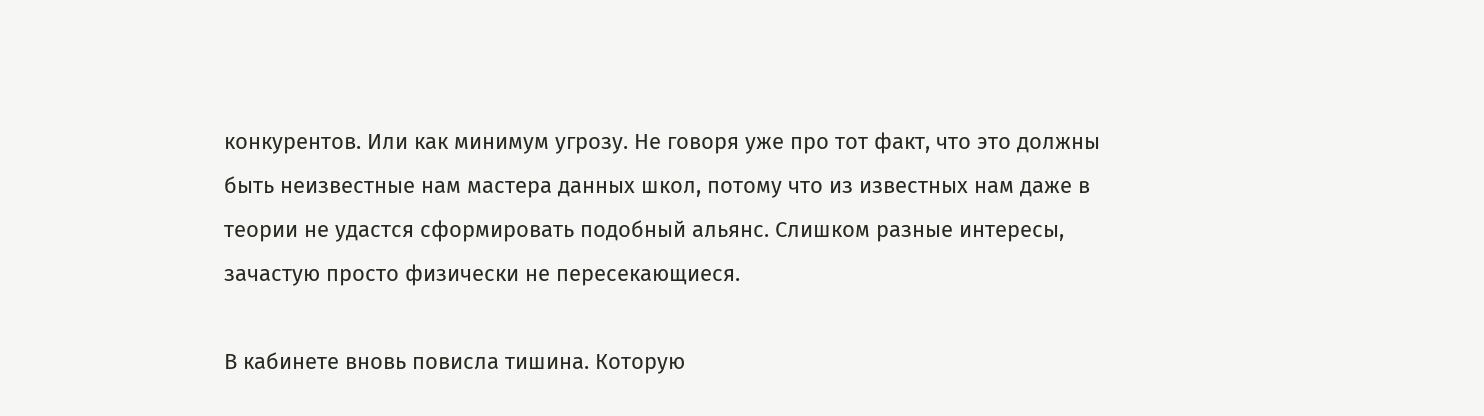конкурентов. Или как минимум угрозу. Не говоря уже про тот факт, что это должны быть неизвестные нам мастера данных школ, потому что из известных нам даже в теории не удастся сформировать подобный альянс. Слишком разные интересы, зачастую просто физически не пересекающиеся.

В кабинете вновь повисла тишина. Которую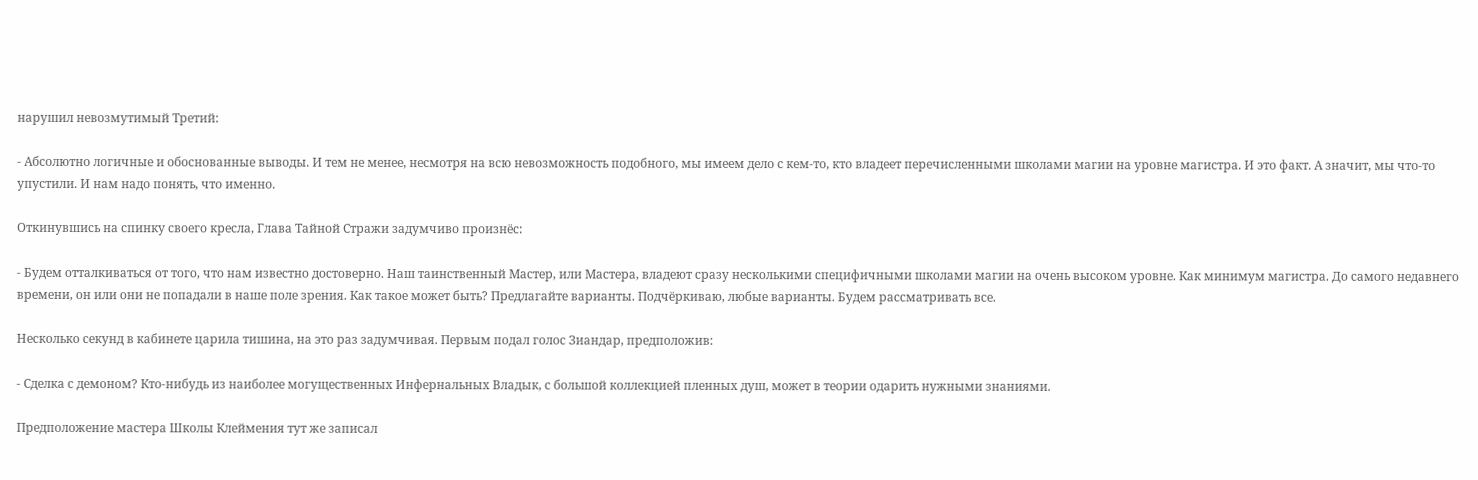нарушил невозмутимый Третий:

- Абсолютно логичные и обоснованные выводы. И тем не менее, несмотря на всю невозможность подобного, мы имеем дело с кем-то, кто владеет перечисленными школами магии на уровне магистра. И это факт. А значит, мы что-то упустили. И нам надо понять, что именно.

Откинувшись на спинку своего кресла, Глава Тайной Стражи задумчиво произнёс:

- Будем отталкиваться от того, что нам известно достоверно. Наш таинственный Мастер, или Мастера, владеют сразу несколькими специфичными школами магии на очень высоком уровне. Как минимум магистра. До самого недавнего времени, он или они не попадали в наше поле зрения. Как такое может быть? Предлагайте варианты. Подчёркиваю, любые варианты. Будем рассматривать все.

Несколько секунд в кабинете царила тишина, на это раз задумчивая. Первым подал голос Зиандар, предположив:

- Сделка с демоном? Кто-нибудь из наиболее могущественных Инфернальных Владык, с большой коллекцией пленных душ, может в теории одарить нужными знаниями.

Предположение мастера Школы Клеймения тут же записал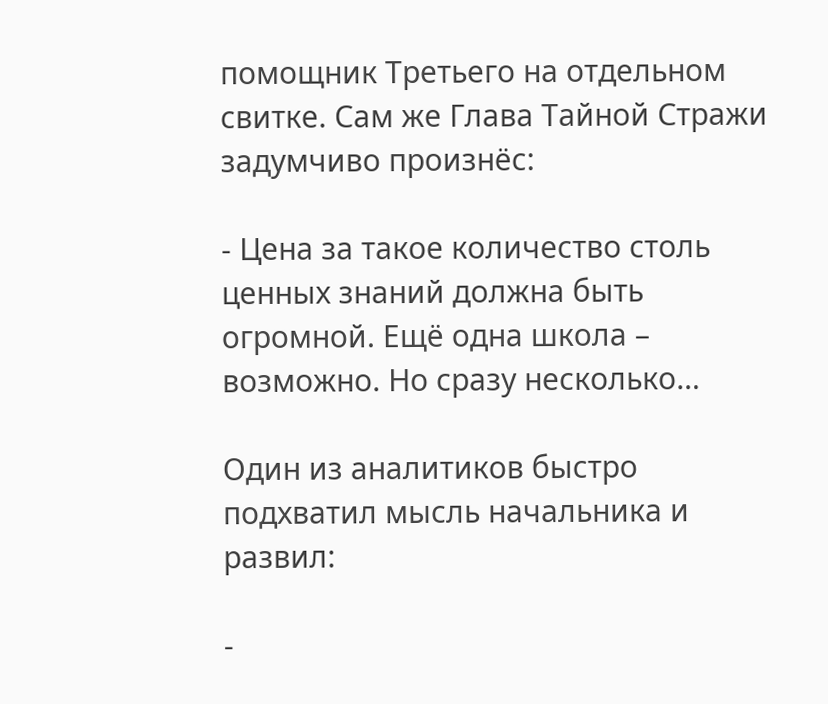помощник Третьего на отдельном свитке. Сам же Глава Тайной Стражи задумчиво произнёс:

- Цена за такое количество столь ценных знаний должна быть огромной. Ещё одна школа – возможно. Но сразу несколько…

Один из аналитиков быстро подхватил мысль начальника и развил:

-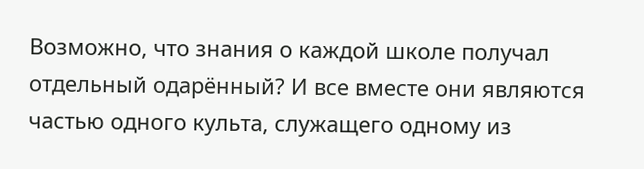Возможно, что знания о каждой школе получал отдельный одарённый? И все вместе они являются частью одного культа, служащего одному из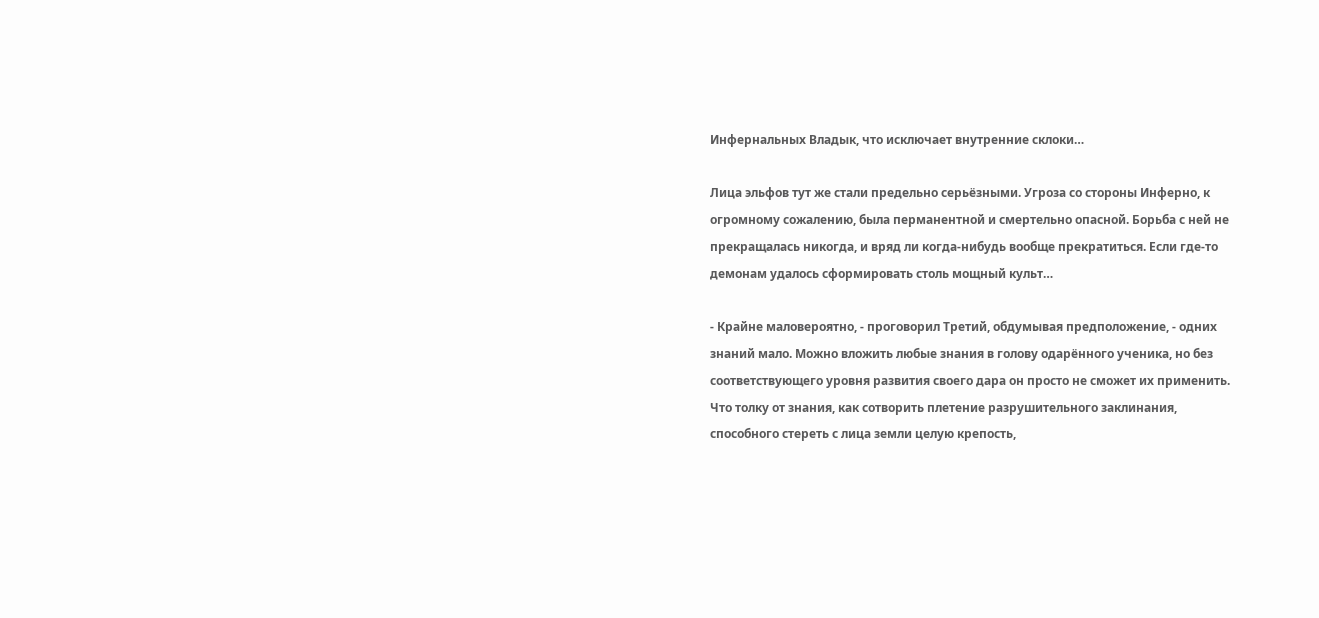Инфернальных Владык, что исключает внутренние склоки…

Лица эльфов тут же стали предельно серьёзными. Угроза со стороны Инферно, к огромному сожалению, была перманентной и смертельно опасной. Борьба с ней не прекращалась никогда, и вряд ли когда-нибудь вообще прекратиться. Если где-то демонам удалось сформировать столь мощный культ…

- Крайне маловероятно, - проговорил Третий, обдумывая предположение, - одних знаний мало. Можно вложить любые знания в голову одарённого ученика, но без соответствующего уровня развития своего дара он просто не сможет их применить. Что толку от знания, как сотворить плетение разрушительного заклинания, способного стереть с лица земли целую крепость,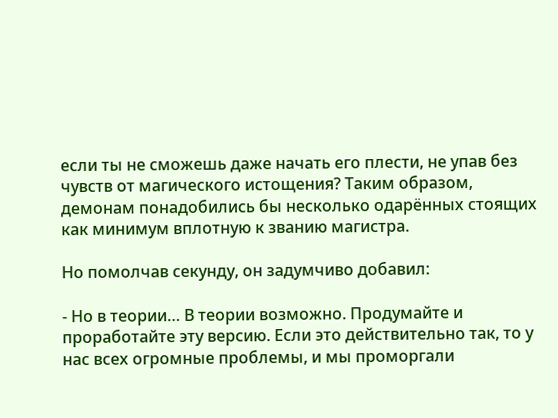если ты не сможешь даже начать его плести, не упав без чувств от магического истощения? Таким образом, демонам понадобились бы несколько одарённых стоящих как минимум вплотную к званию магистра.

Но помолчав секунду, он задумчиво добавил:

- Но в теории… В теории возможно. Продумайте и проработайте эту версию. Если это действительно так, то у нас всех огромные проблемы, и мы проморгали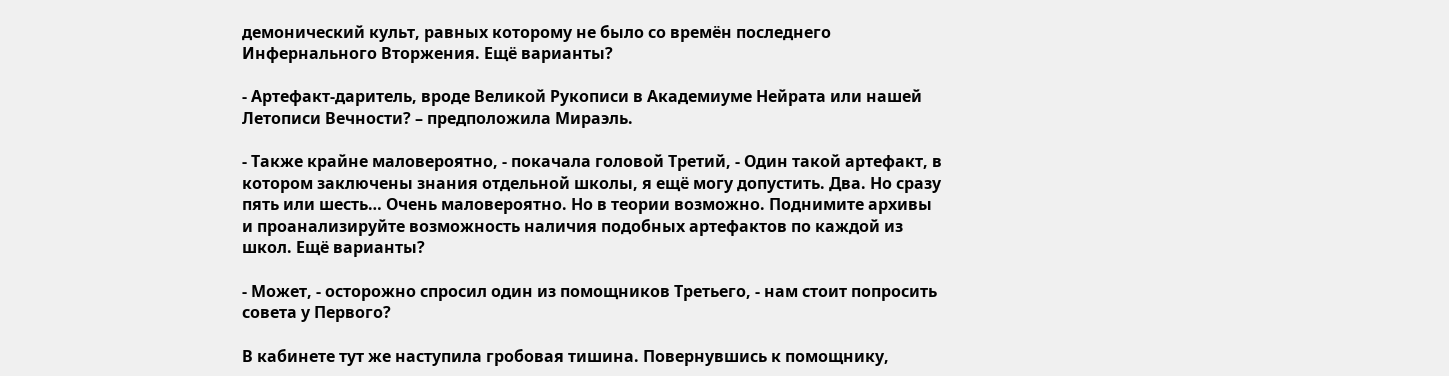демонический культ, равных которому не было со времён последнего Инфернального Вторжения. Ещё варианты?

- Артефакт-даритель, вроде Великой Рукописи в Академиуме Нейрата или нашей Летописи Вечности? – предположила Мираэль.

- Также крайне маловероятно, - покачала головой Третий, - Один такой артефакт, в котором заключены знания отдельной школы, я ещё могу допустить. Два. Но сразу пять или шесть… Очень маловероятно. Но в теории возможно. Поднимите архивы и проанализируйте возможность наличия подобных артефактов по каждой из школ. Ещё варианты?

- Может, - осторожно спросил один из помощников Третьего, - нам стоит попросить совета у Первого?

В кабинете тут же наступила гробовая тишина. Повернувшись к помощнику,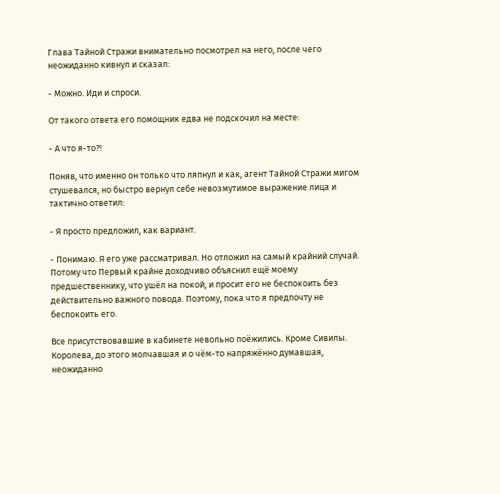Глава Тайной Стражи внимательно посмотрел на него, после чего неожиданно кивнул и сказал:

- Можно. Иди и спроси.

От такого ответа его помощник едва не подскочил на месте:

- А что я-то?!

Поняв, что именно он только что ляпнул и как, агент Тайной Стражи мигом стушевался, но быстро вернул себе невозмутимое выражение лица и тактично ответил:

- Я просто предложил, как вариант.

- Понимаю. Я его уже рассматривал. Но отложил на самый крайний случай. Потому что Первый крайне доходчиво объяснил ещё моему предшественнику, что ушёл на покой, и просит его не беспокоить без действительно важного повода. Поэтому, пока что я предпочту не беспокоить его.

Все присутствовавшие в кабинете невольно поёжились. Кроме Сивилы. Королева, до этого молчавшая и о чём-то напряжённо думавшая, неожиданно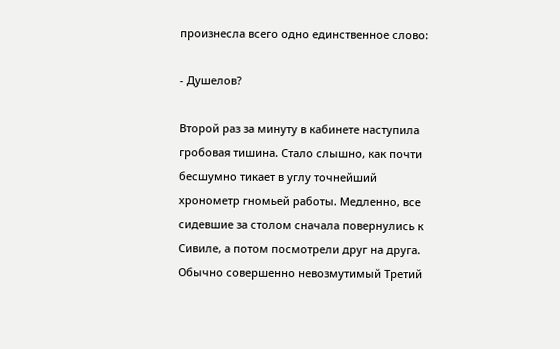произнесла всего одно единственное слово:

- Душелов?

Второй раз за минуту в кабинете наступила гробовая тишина. Стало слышно, как почти бесшумно тикает в углу точнейший хронометр гномьей работы. Медленно, все сидевшие за столом сначала повернулись к Сивиле, а потом посмотрели друг на друга. Обычно совершенно невозмутимый Третий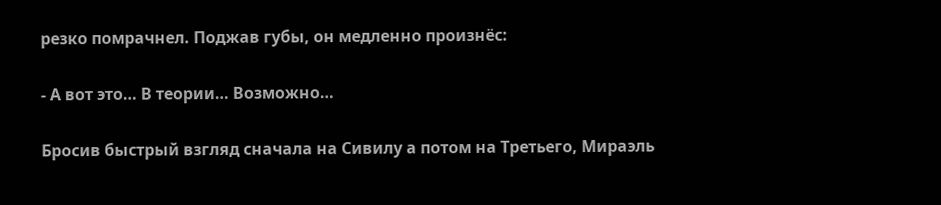резко помрачнел. Поджав губы, он медленно произнёс:

- А вот это… В теории… Возможно…

Бросив быстрый взгляд сначала на Сивилу а потом на Третьего, Мираэль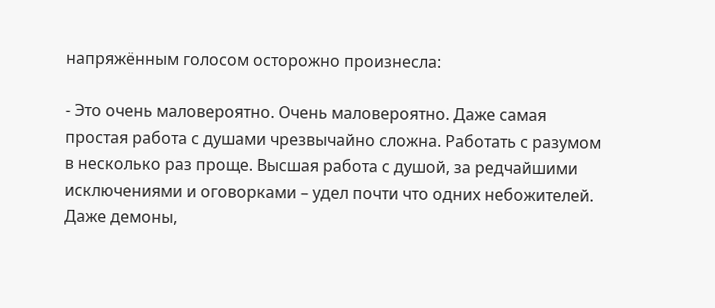напряжённым голосом осторожно произнесла:

- Это очень маловероятно. Очень маловероятно. Даже самая простая работа с душами чрезвычайно сложна. Работать с разумом в несколько раз проще. Высшая работа с душой, за редчайшими исключениями и оговорками – удел почти что одних небожителей. Даже демоны,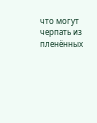что могут черпать из пленённых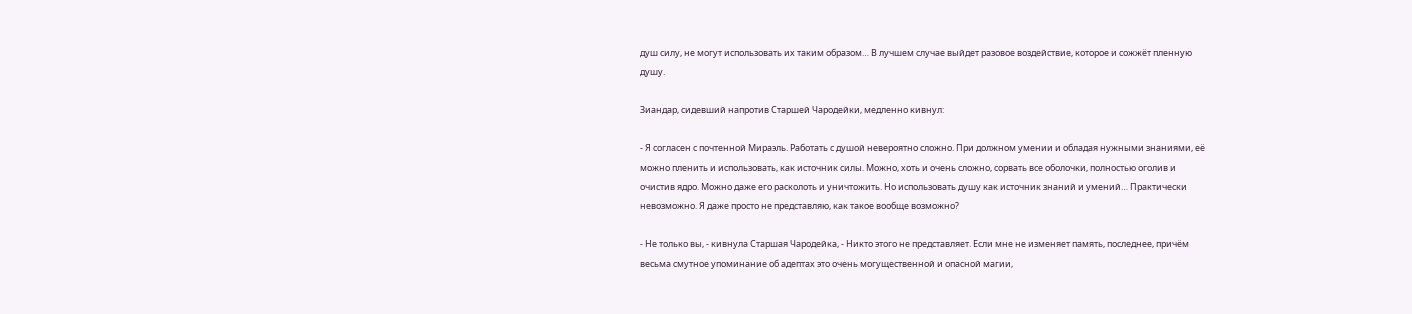душ силу, не могут использовать их таким образом… В лучшем случае выйдет разовое воздействие, которое и сожжёт пленную душу.

Зиандар, сидевший напротив Старшей Чародейки, медленно кивнул:

- Я согласен с почтенной Мираэль. Работать с душой невероятно сложно. При должном умении и обладая нужными знаниями, её можно пленить и использовать, как источник силы. Можно, хоть и очень сложно, сорвать все оболочки, полностью оголив и очистив ядро. Можно даже его расколоть и уничтожить. Но использовать душу как источник знаний и умений… Практически невозможно. Я даже просто не представляю, как такое вообще возможно?

- Не только вы, - кивнула Старшая Чародейка, - Никто этого не представляет. Если мне не изменяет память, последнее, причём весьма смутное упоминание об адептах это очень могущественной и опасной магии,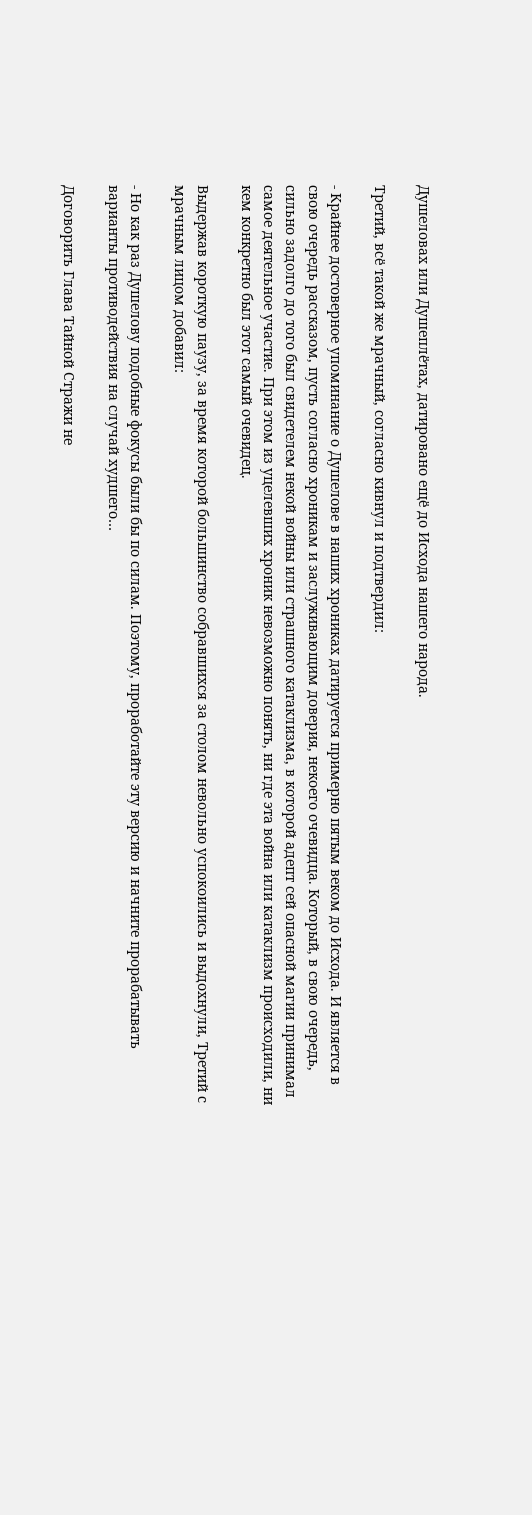Душеловах или Душеплётах, датировано ещё до Исхода нашего народа.

Третий, всё такой же мрачный, согласно кивнул и подтвердил:

- Крайнее достоверное упоминание о Душелове в наших хрониках датируется примерно пятым веком до Исхода. И является в свою очередь рассказом, пусть согласно хроникам и заслуживающим доверия, некоего очевидца. Который, в свою очередь, сильно задолго до того был свидетелем некой войны или страшного катаклизма, в которой адепт сей опасной магии принимал самое деятельное участие. При этом из уцелевших хроник невозможно понять, ни где эта война или катаклизм происходили, ни кем конкретно был этот самый очевидец.

Выдержав короткую паузу, за время которой большинство собравшихся за столом невольно успокоились и выдохнули, Третий с мрачным лицом добавил:

- Но как раз Душелову подобные фокусы были бы по силам. Поэтому, проработайте эту версию и начните прорабатывать варианты противодействия на случай худшего…

Договорить Глава Тайной Стражи не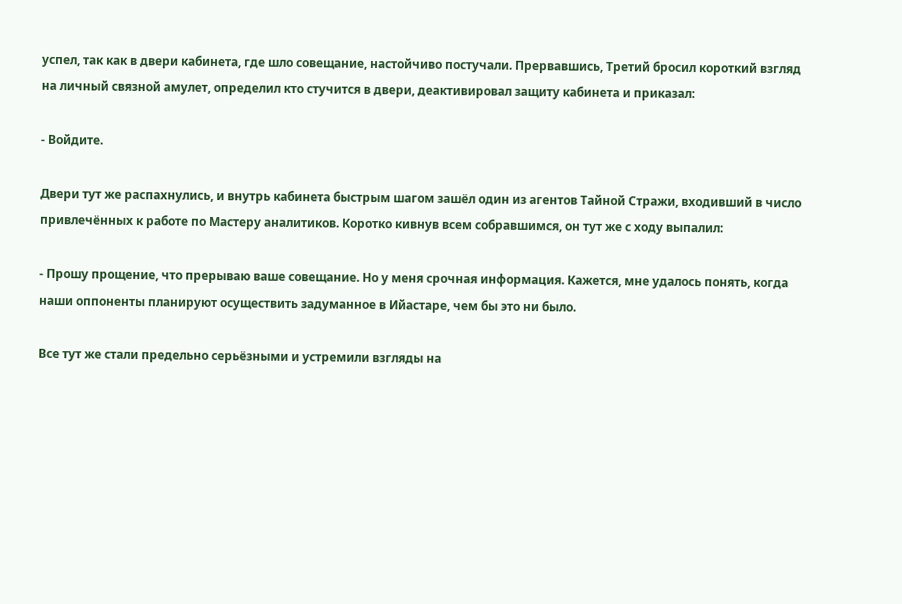успел, так как в двери кабинета, где шло совещание, настойчиво постучали. Прервавшись, Третий бросил короткий взгляд на личный связной амулет, определил кто стучится в двери, деактивировал защиту кабинета и приказал:

- Войдите.

Двери тут же распахнулись, и внутрь кабинета быстрым шагом зашёл один из агентов Тайной Стражи, входивший в число привлечённых к работе по Мастеру аналитиков. Коротко кивнув всем собравшимся, он тут же с ходу выпалил:

- Прошу прощение, что прерываю ваше совещание. Но у меня срочная информация. Кажется, мне удалось понять, когда наши оппоненты планируют осуществить задуманное в Ийастаре, чем бы это ни было.

Все тут же стали предельно серьёзными и устремили взгляды на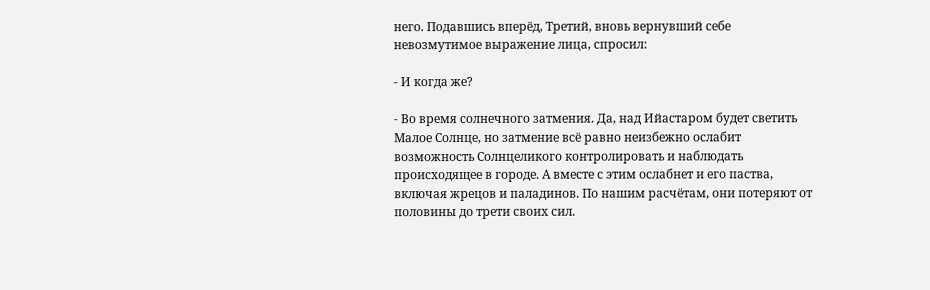него. Подавшись вперёд, Третий, вновь вернувший себе невозмутимое выражение лица, спросил:

- И когда же?

- Во время солнечного затмения. Да, над Ийастаром будет светить Малое Солнце, но затмение всё равно неизбежно ослабит возможность Солнцеликого контролировать и наблюдать происходящее в городе. А вместе с этим ослабнет и его паства, включая жрецов и паладинов. По нашим расчётам, они потеряют от половины до трети своих сил.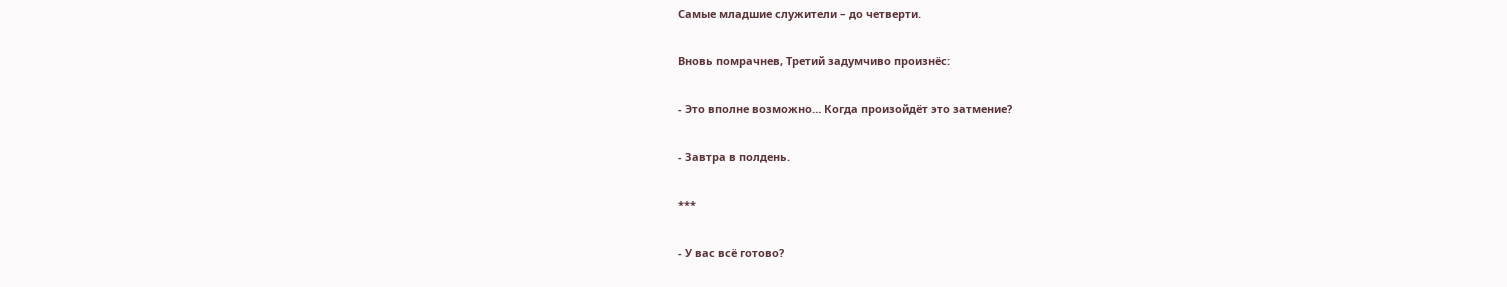Самые младшие служители – до четверти.

Вновь помрачнев, Третий задумчиво произнёс:

- Это вполне возможно… Когда произойдёт это затмение?

- Завтра в полдень.

***

- У вас всё готово?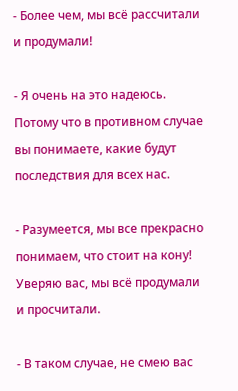- Более чем, мы всё рассчитали и продумали!

- Я очень на это надеюсь. Потому что в противном случае вы понимаете, какие будут последствия для всех нас.

- Разумеется, мы все прекрасно понимаем, что стоит на кону! Уверяю вас, мы всё продумали и просчитали.

- В таком случае, не смею вас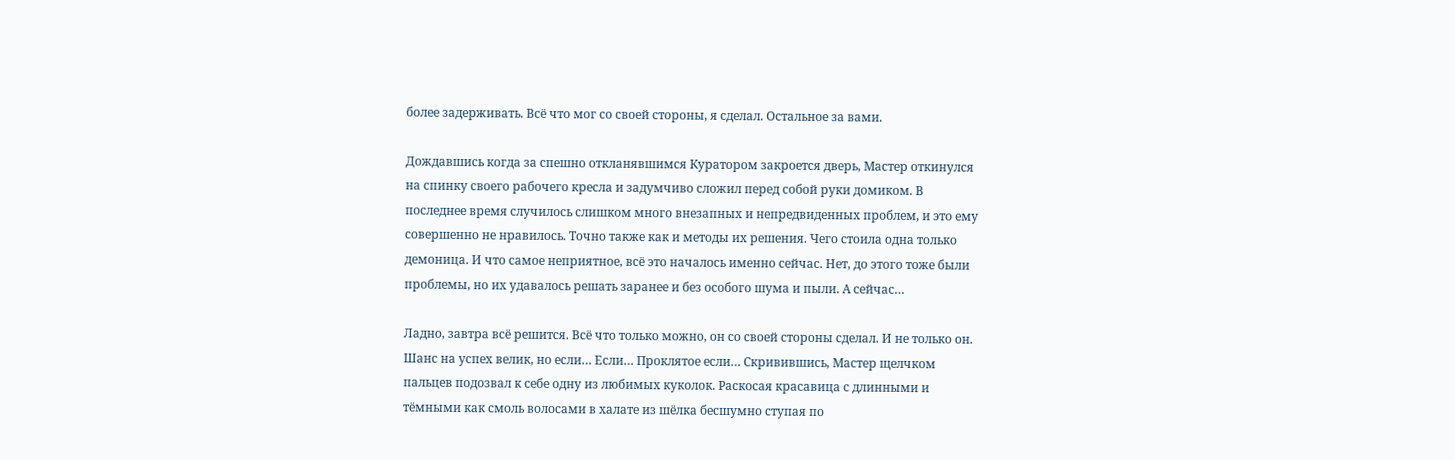более задерживать. Всё что мог со своей стороны, я сделал. Остальное за вами.

Дождавшись когда за спешно откланявшимся Куратором закроется дверь, Мастер откинулся на спинку своего рабочего кресла и задумчиво сложил перед собой руки домиком. В последнее время случилось слишком много внезапных и непредвиденных проблем, и это ему совершенно не нравилось. Точно также как и методы их решения. Чего стоила одна только демоница. И что самое неприятное, всё это началось именно сейчас. Нет, до этого тоже были проблемы, но их удавалось решать заранее и без особого шума и пыли. А сейчас…

Ладно, завтра всё решится. Всё что только можно, он со своей стороны сделал. И не только он. Шанс на успех велик, но если… Если… Проклятое если… Скривившись, Мастер щелчком пальцев подозвал к себе одну из любимых куколок. Раскосая красавица с длинными и тёмными как смоль волосами в халате из шёлка бесшумно ступая по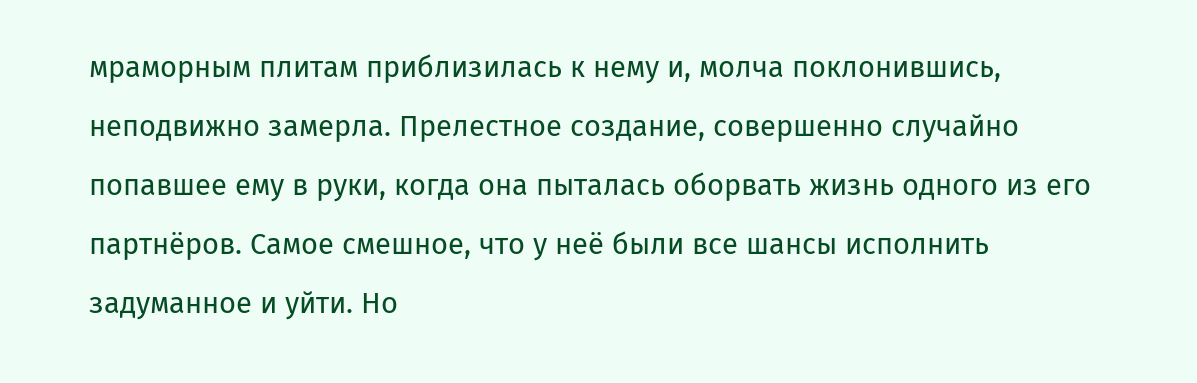мраморным плитам приблизилась к нему и, молча поклонившись, неподвижно замерла. Прелестное создание, совершенно случайно попавшее ему в руки, когда она пыталась оборвать жизнь одного из его партнёров. Самое смешное, что у неё были все шансы исполнить задуманное и уйти. Но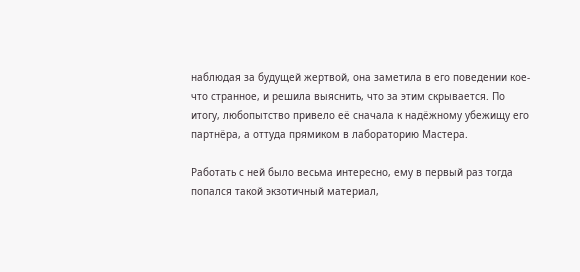наблюдая за будущей жертвой, она заметила в его поведении кое-что странное, и решила выяснить, что за этим скрывается. По итогу, любопытство привело её сначала к надёжному убежищу его партнёра, а оттуда прямиком в лабораторию Мастера.

Работать с ней было весьма интересно, ему в первый раз тогда попался такой экзотичный материал,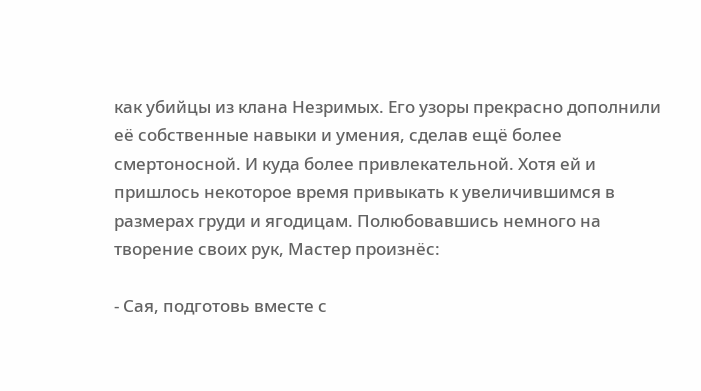как убийцы из клана Незримых. Его узоры прекрасно дополнили её собственные навыки и умения, сделав ещё более смертоносной. И куда более привлекательной. Хотя ей и пришлось некоторое время привыкать к увеличившимся в размерах груди и ягодицам. Полюбовавшись немного на творение своих рук, Мастер произнёс:

- Сая, подготовь вместе с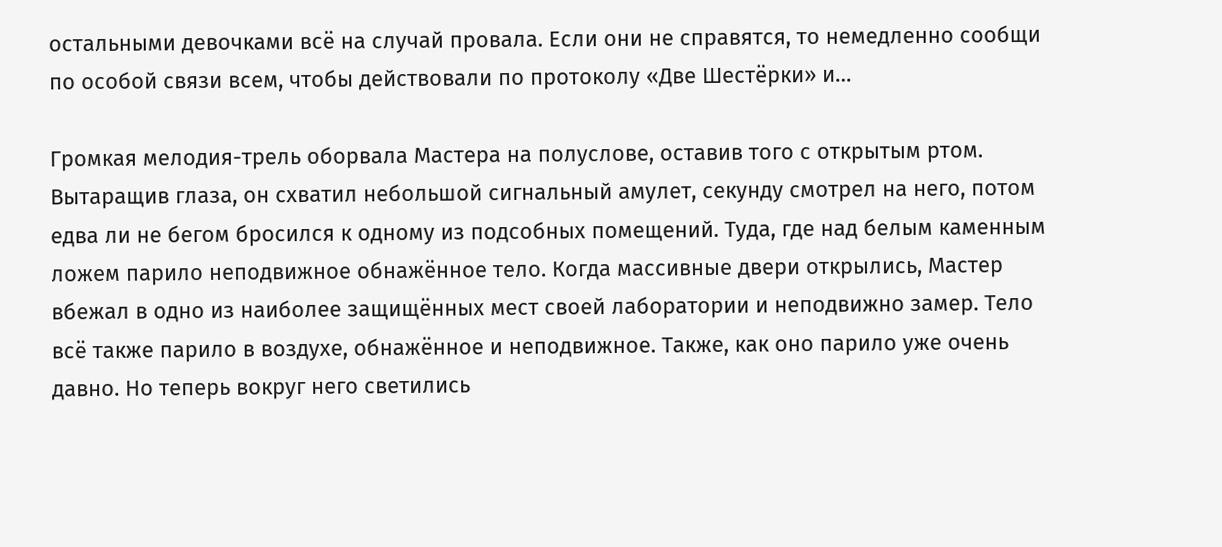остальными девочками всё на случай провала. Если они не справятся, то немедленно сообщи по особой связи всем, чтобы действовали по протоколу «Две Шестёрки» и…

Громкая мелодия-трель оборвала Мастера на полуслове, оставив того с открытым ртом. Вытаращив глаза, он схватил небольшой сигнальный амулет, секунду смотрел на него, потом едва ли не бегом бросился к одному из подсобных помещений. Туда, где над белым каменным ложем парило неподвижное обнажённое тело. Когда массивные двери открылись, Мастер вбежал в одно из наиболее защищённых мест своей лаборатории и неподвижно замер. Тело всё также парило в воздухе, обнажённое и неподвижное. Также, как оно парило уже очень давно. Но теперь вокруг него светились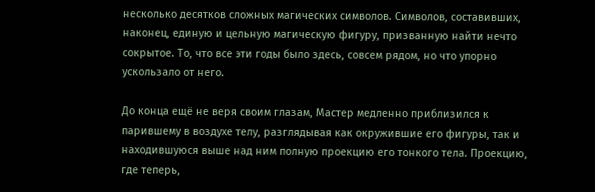несколько десятков сложных магических символов. Символов, составивших, наконец, единую и цельную магическую фигуру, призванную найти нечто сокрытое. То, что все эти годы было здесь, совсем рядом, но что упорно ускользало от него.

До конца ещё не веря своим глазам, Мастер медленно приблизился к парившему в воздухе телу, разглядывая как окружившие его фигуры, так и находившуюся выше над ним полную проекцию его тонкого тела. Проекцию, где теперь,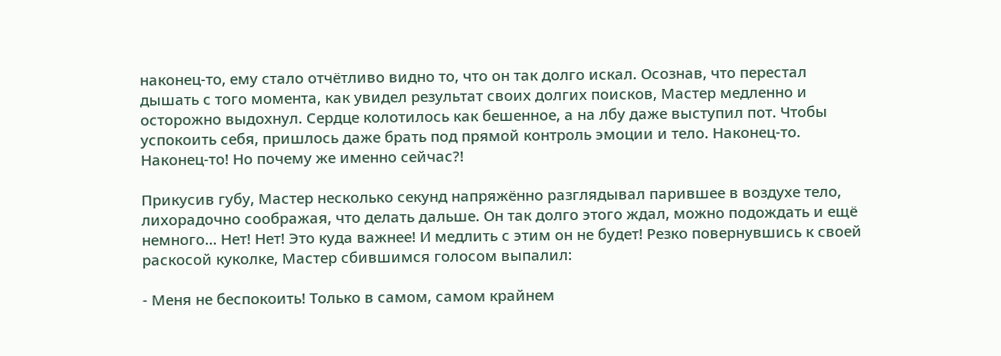наконец-то, ему стало отчётливо видно то, что он так долго искал. Осознав, что перестал дышать с того момента, как увидел результат своих долгих поисков, Мастер медленно и осторожно выдохнул. Сердце колотилось как бешенное, а на лбу даже выступил пот. Чтобы успокоить себя, пришлось даже брать под прямой контроль эмоции и тело. Наконец-то. Наконец-то! Но почему же именно сейчас?!

Прикусив губу, Мастер несколько секунд напряжённо разглядывал парившее в воздухе тело, лихорадочно соображая, что делать дальше. Он так долго этого ждал, можно подождать и ещё немного… Нет! Нет! Это куда важнее! И медлить с этим он не будет! Резко повернувшись к своей раскосой куколке, Мастер сбившимся голосом выпалил:

- Меня не беспокоить! Только в самом, самом крайнем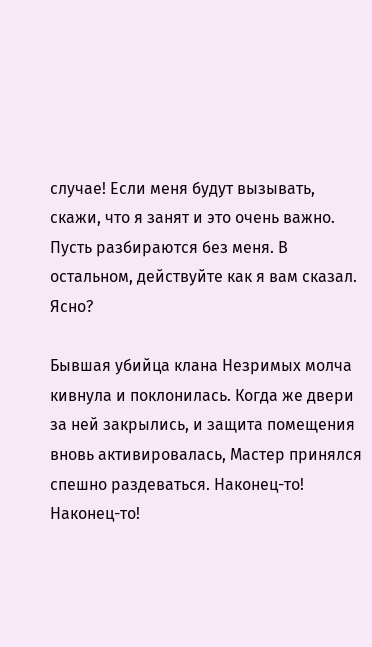случае! Если меня будут вызывать, скажи, что я занят и это очень важно. Пусть разбираются без меня. В остальном, действуйте как я вам сказал. Ясно?

Бывшая убийца клана Незримых молча кивнула и поклонилась. Когда же двери за ней закрылись, и защита помещения вновь активировалась, Мастер принялся спешно раздеваться. Наконец-то! Наконец-то!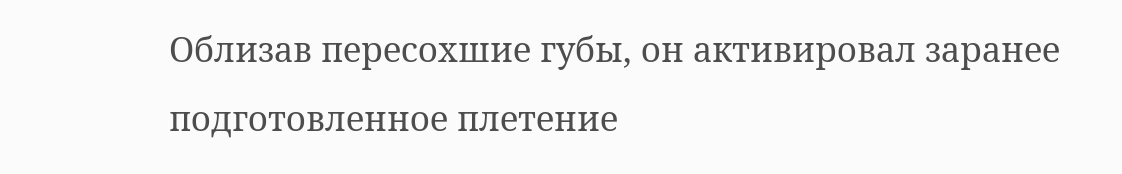Облизав пересохшие губы, он активировал заранее подготовленное плетение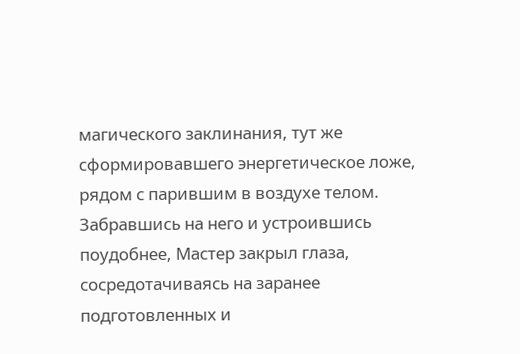магического заклинания, тут же сформировавшего энергетическое ложе, рядом с парившим в воздухе телом. Забравшись на него и устроившись поудобнее, Мастер закрыл глаза, сосредотачиваясь на заранее подготовленных и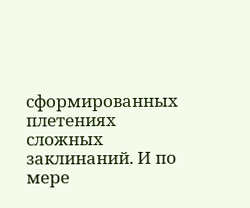сформированных плетениях сложных заклинаний. И по мере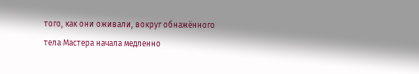того, как они оживали, вокруг обнажённого тела Мастера начала медленно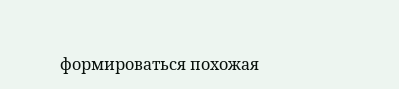формироваться похожая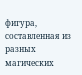фигура, составленная из разных магических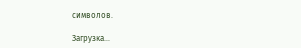символов.

Загрузка...